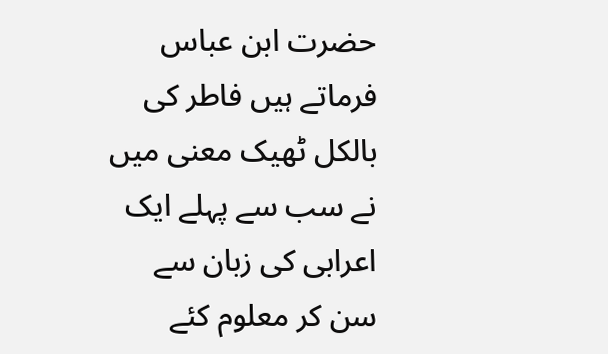حضرت ابن عباس فرماتے ہیں فاطر کی بالکل ٹھیک معنی میں نے سب سے پہلے ایک اعرابی کی زبان سے سن کر معلوم کئے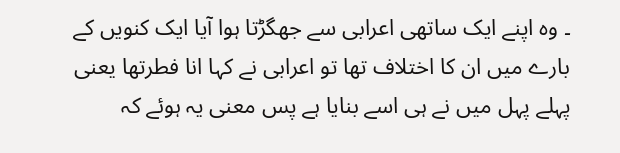۔ وہ اپنے ایک ساتھی اعرابی سے جھگڑتا ہوا آیا ایک کنویں کے بارے میں ان کا اختلاف تھا تو اعرابی نے کہا انا فطرتھا یعنی پہلے پہل میں نے ہی اسے بنایا ہے پس معنی یہ ہوئے کہ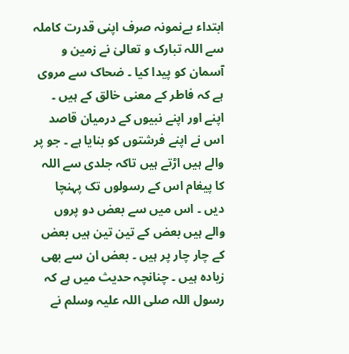ابتداء بےنمونہ صرف اپنی قدرت کاملہ سے اللہ تبارک و تعالیٰ نے زمین و آسمان کو پیدا کیا ۔ ضحاک سے مروی ہے کہ فاطر کے معنی خالق کے ہیں ۔ اپنے اور اپنے نبیوں کے درمیان قاصد اس نے اپنے فرشتوں کو بنایا ہے ۔ جو پر والے ہیں اڑتے ہیں تاکہ جلدی سے اللہ کا پیغام اس کے رسولوں تک پہنچا دیں ۔ اس میں سے بعض دو پروں والے ہیں بعض کے تین تین ہیں بعض کے چار چار پر ہیں ۔ بعض ان سے بھی زیادہ ہیں ۔ چنانچہ حدیث میں ہے کہ رسول اللہ صلی اللہ علیہ وسلم نے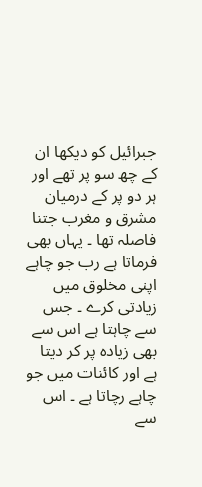جبرائیل کو دیکھا ان کے چھ سو پر تھے اور ہر دو پر کے درمیان مشرق و مغرب جتنا فاصلہ تھا ۔ یہاں بھی فرماتا ہے رب جو چاہے اپنی مخلوق میں زیادتی کرے ۔ جس سے چاہتا ہے اس سے بھی زیادہ پر کر دیتا ہے اور کائنات میں جو چاہے رچاتا ہے ۔ اس سے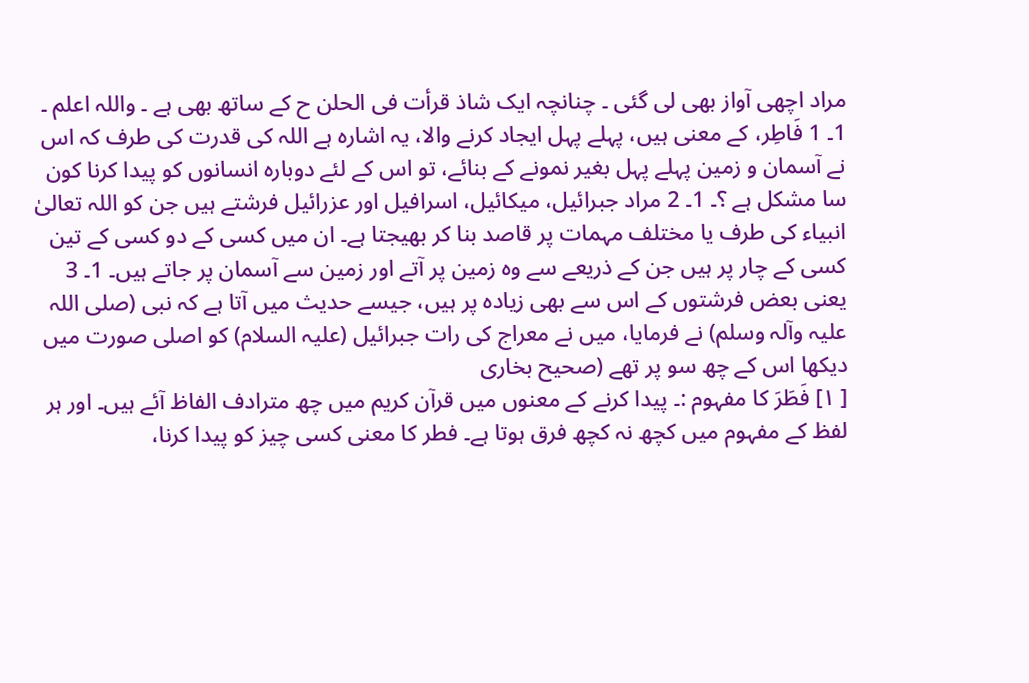مراد اچھی آواز بھی لی گئی ۔ چنانچہ ایک شاذ قرأت فی الحلن ح کے ساتھ بھی ہے ۔ واللہ اعلم ۔
1۔ 1 فَاطِر، کے معنی ہیں، پہلے پہل ایجاد کرنے والا، یہ اشارہ ہے اللہ کی قدرت کی طرف کہ اس نے آسمان و زمین پہلے پہل بغیر نمونے کے بنائے، تو اس کے لئے دوبارہ انسانوں کو پیدا کرنا کون سا مشکل ہے ؟۔ 1۔ 2 مراد جبرائیل، میکائیل، اسرافیل اور عزرائیل فرشتے ہیں جن کو اللہ تعالیٰ انبیاء کی طرف یا مختلف مہمات پر قاصد بنا کر بھیجتا ہے۔ ان میں کسی کے دو کسی کے تین کسی کے چار پر ہیں جن کے ذریعے سے وہ زمین پر آتے اور زمین سے آسمان پر جاتے ہیں۔ 1۔ 3 یعنی بعض فرشتوں کے اس سے بھی زیادہ پر ہیں، جیسے حدیث میں آتا ہے کہ نبی (صلی اللہ علیہ وآلہ وسلم) نے فرمایا، میں نے معراج کی رات جبرائیل (علیہ السلام) کو اصلی صورت میں دیکھا اس کے چھ سو پر تھے (صحیح بخاری
[ ١] فَطَرَ کا مفہوم :۔ پیدا کرنے کے معنوں میں قرآن کریم میں چھ مترادف الفاظ آئے ہیں۔ اور ہر لفظ کے مفہوم میں کچھ نہ کچھ فرق ہوتا ہے۔ فطر کا معنی کسی چیز کو پیدا کرنا،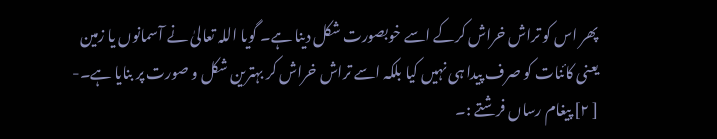پھر اس کو تراش خراش کرکے اسے خوبصورت شکل دینا ہے۔ گویا اللہ تعالیٰ نے آسمانوں یا زمین یعنی کائنات کو صرف پیدا ہی نہیں کیا بلکہ اسے تراش خراش کر بہترین شکل و صورت پر بنایا ہے۔- [ ٢] پیغام رساں فرشتے :۔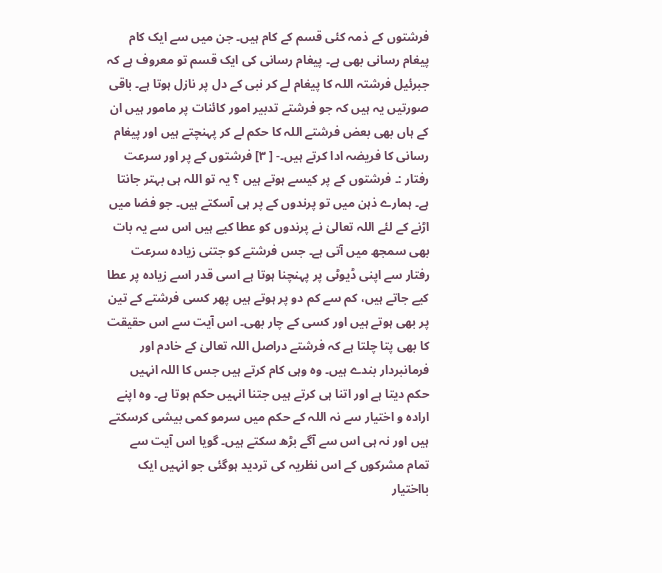فرشتوں کے ذمہ کئی قسم کے کام ہیں۔ جن میں سے ایک کام پیغام رسانی بھی ہے۔ پیغام رسانی کی ایک قسم تو معروف ہے کہ جبرئیل فرشتہ اللہ کا پیغام لے کر نبی کے دل پر نازل ہوتا ہے۔ باقی صورتیں یہ ہیں کہ جو فرشتے تدبیر امور کائنات پر مامور ہیں ان کے ہاں بھی بعض فرشتے اللہ کا حکم لے کر پہنچتے ہیں اور پیغام رسانی کا فریضہ ادا کرتے ہیں۔- [ ٣] فرشتوں کے پر اور سرعت رفتار :۔ فرشتوں کے پر کیسے ہوتے ہیں ؟ یہ تو اللہ ہی بہتر جانتا ہے۔ ہمارے ذہن میں تو پرندوں کے پر ہی آسکتے ہیں۔ جو فضا میں اڑنے کے لئے اللہ تعالیٰ نے پرندوں کو عطا کیے ہیں اس سے یہ بات بھی سمجھ میں آتی ہے۔ جس فرشتے کو جتنی زیادہ سرعت رفتار سے اپنی ڈیوٹی پر پہنچنا ہوتا ہے اسی قدر اسے زیادہ پر عطا کیے جاتے ہیں، کم سے کم دو پر ہوتے ہیں پھر کسی فرشتے کے تین پر بھی ہوتے ہیں اور کسی کے چار بھی۔ اس آیت سے اس حقیقت کا بھی پتا چلتا ہے کہ فرشتے دراصل اللہ تعالیٰ کے خادم اور فرمانبردار بندے ہیں۔ وہ وہی کام کرتے ہیں جس کا اللہ انہیں حکم دیتا ہے اور اتنا ہی کرتے ہیں جتنا انہیں حکم ہوتا ہے۔ وہ اپنے ارادہ و اختیار سے نہ اللہ کے حکم میں سرمو کمی بیشی کرسکتے ہیں اور نہ ہی اس سے آگے بڑھ سکتے ہیں۔ گویا اس آیت سے تمام مشرکوں کے اس نظریہ کی تردید ہوگئی جو انہیں ایک بااختیار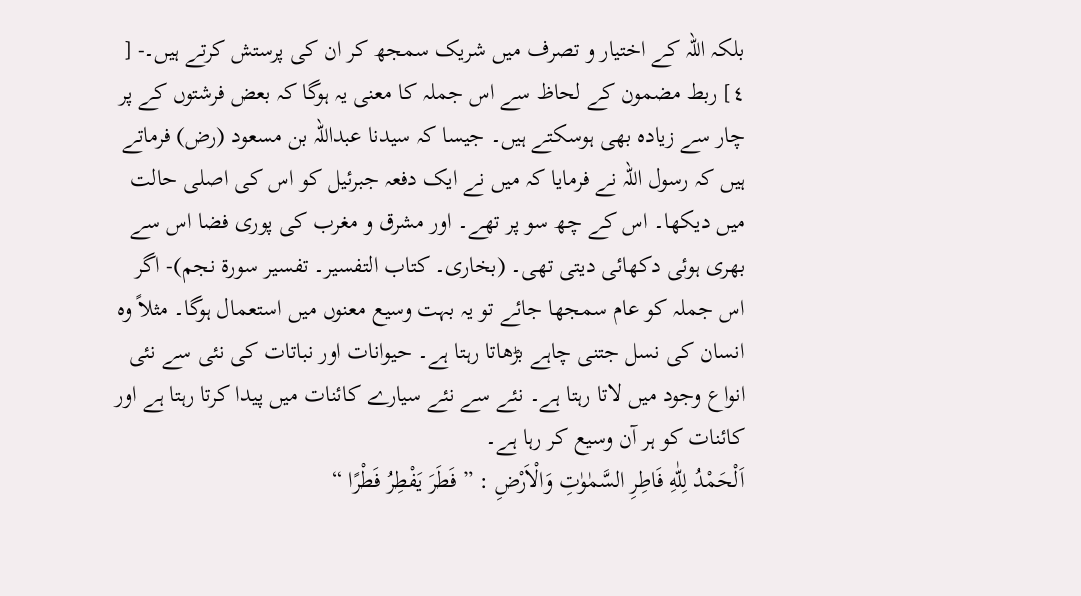بلکہ اللہ کے اختیار و تصرف میں شریک سمجھ کر ان کی پرستش کرتے ہیں۔- [ ٤] ربط مضمون کے لحاظ سے اس جملہ کا معنی یہ ہوگا کہ بعض فرشتوں کے پر چار سے زیادہ بھی ہوسکتے ہیں۔ جیسا کہ سیدنا عبداللہ بن مسعود (رض) فرماتے ہیں کہ رسول اللہ نے فرمایا کہ میں نے ایک دفعہ جبرئیل کو اس کی اصلی حالت میں دیکھا۔ اس کے چھ سو پر تھے۔ اور مشرق و مغرب کی پوری فضا اس سے بھری ہوئی دکھائی دیتی تھی۔ (بخاری۔ کتاب التفسیر۔ تفسیر سورة نجم)- اگر اس جملہ کو عام سمجھا جائے تو یہ بہت وسیع معنوں میں استعمال ہوگا۔ مثلاً وہ انسان کی نسل جتنی چاہے بڑھاتا رہتا ہے۔ حیوانات اور نباتات کی نئی سے نئی انواع وجود میں لاتا رہتا ہے۔ نئے سے نئے سیارے کائنات میں پیدا کرتا رہتا ہے اور کائنات کو ہر آن وسیع کر رہا ہے۔
اَلْحَمْدُ لِلّٰهِ فَاطِرِ السَّمٰوٰتِ وَالْاَرْضِ : ” فَطَرَ یَفْطِرُ فَطْرًا “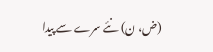(ض، ن) نئے سرے سے پیدا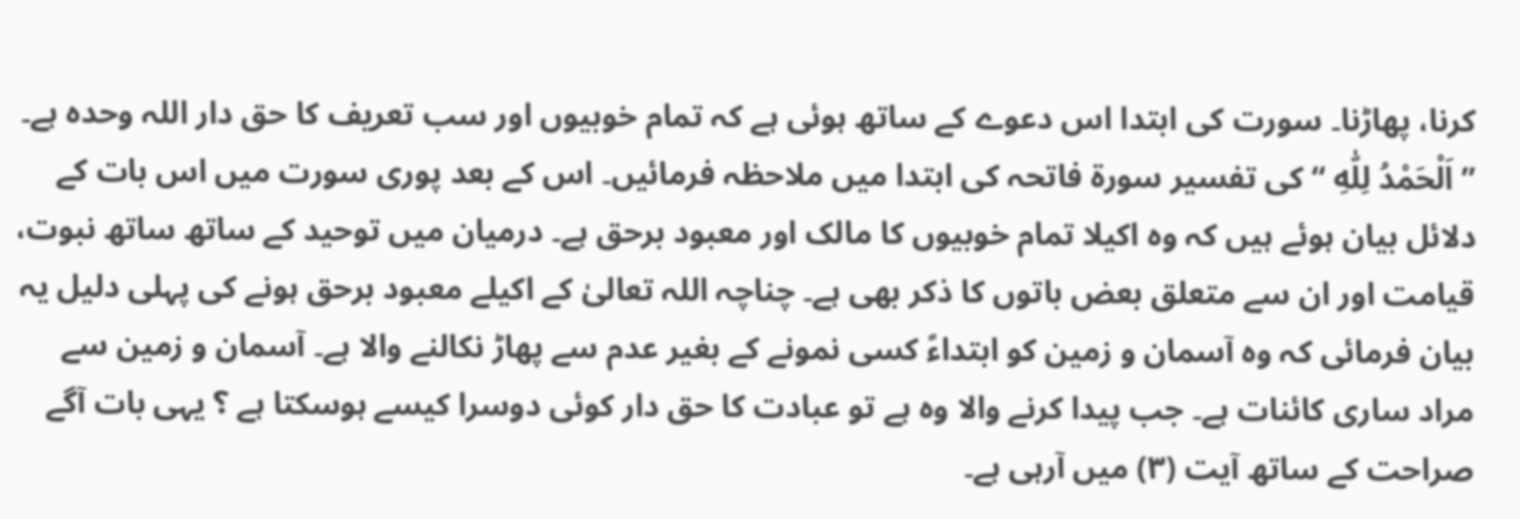کرنا، پھاڑنا۔ سورت کی ابتدا اس دعوے کے ساتھ ہوئی ہے کہ تمام خوبیوں اور سب تعریف کا حق دار اللہ وحدہ ہے۔ ” اَلْحَمْدُ لِلّٰهِ “ کی تفسیر سورة فاتحہ کی ابتدا میں ملاحظہ فرمائیں۔ اس کے بعد پوری سورت میں اس بات کے دلائل بیان ہوئے ہیں کہ وہ اکیلا تمام خوبیوں کا مالک اور معبود برحق ہے۔ درمیان میں توحید کے ساتھ ساتھ نبوت، قیامت اور ان سے متعلق بعض باتوں کا ذکر بھی ہے۔ چناچہ اللہ تعالیٰ کے اکیلے معبود برحق ہونے کی پہلی دلیل یہ بیان فرمائی کہ وہ آسمان و زمین کو ابتداءً کسی نمونے کے بغیر عدم سے پھاڑ نکالنے والا ہے۔ آسمان و زمین سے مراد ساری کائنات ہے۔ جب پیدا کرنے والا وہ ہے تو عبادت کا حق دار کوئی دوسرا کیسے ہوسکتا ہے ؟ یہی بات آگے صراحت کے ساتھ آیت (٣) میں آرہی ہے۔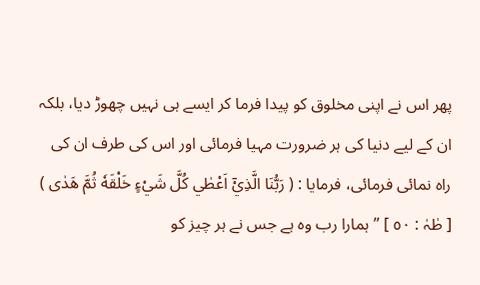پھر اس نے اپنی مخلوق کو پیدا فرما کر ایسے ہی نہیں چھوڑ دیا، بلکہ ان کے لیے دنیا کی ہر ضرورت مہیا فرمائی اور اس کی طرف ان کی راہ نمائی فرمائی، فرمایا : ( رَبُّنَا الَّذِيْٓ اَعْطٰي كُلَّ شَيْءٍ خَلْقَهٗ ثُمَّ هَدٰى ) [ طٰہٰ : ٥٠ ] ” ہمارا رب وہ ہے جس نے ہر چیز کو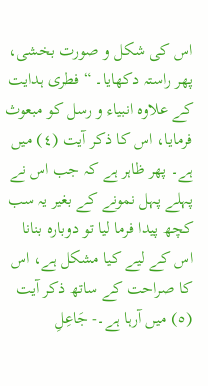اس کی شکل و صورت بخشی، پھر راستہ دکھایا۔ “ فطری ہدایت کے علاوہ انبیاء و رسل کو مبعوث فرمایا، اس کا ذکر آیت (٤) میں ہے۔ پھر ظاہر ہے کہ جب اس نے پہلے پہل نمونے کے بغیر یہ سب کچھ پیدا فرما لیا تو دوبارہ بنانا اس کے لیے کیا مشکل ہے، اس کا صراحت کے ساتھ ذکر آیت (٥) میں آرہا ہے۔- جَاعِلِ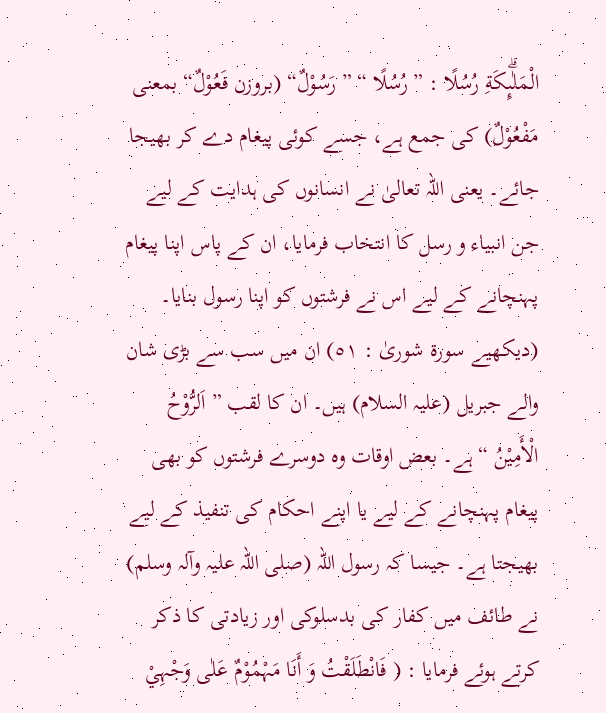الْمَلٰۗىِٕكَةِ رُسُلًا : ” رُسُلًا “ ” رَسُوْلٌ“ (بروزن فَعُوْلٌ“ بمعنی مَفْعُوْلٌ) کی جمع ہے، جسے کوئی پیغام دے کر بھیجا جائے۔ یعنی اللہ تعالیٰ نے انسانوں کی ہدایت کے لیے جن انبیاء و رسل کا انتخاب فرمایا، ان کے پاس اپنا پیغام پہنچانے کے لیے اس نے فرشتوں کو اپنا رسول بنایا۔ (دیکھیے سورة شوریٰ : ٥١) ان میں سب سے بڑی شان والے جبریل (علیہ السلام) ہیں۔ ان کا لقب ” اَلرُّوْحُ الْأَمِیْنُ “ ہے۔ بعض اوقات وہ دوسرے فرشتوں کو بھی پیغام پہنچانے کے لیے یا اپنے احکام کی تنفیذ کے لیے بھیجتا ہے۔ جیسا کہ رسول اللہ (صلی اللہ علیہ وآلہ وسلم) نے طائف میں کفار کی بدسلوکی اور زیادتی کا ذکر کرتے ہوئے فرمایا : ( فَانْطَلَقْتُ وَ أَنَا مَہْمُوْمٌ عَلٰی وَجْہِيْ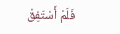فَلَمْ أَسْتَفِقْ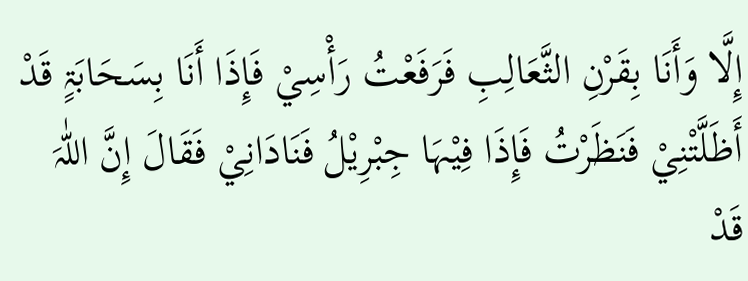إِلَّا وَأَنَا بِقَرْنِ الثَّعَالِبِ فَرَفَعْتُ رَأْسِيْ فَإِذَا أَنَا بِسَحَابَۃٍ قَدْ أَظَلَّتْنِيْ فَنَظَرْتُ فَإِذَا فِیْہَا جِبْرِیْلُ فَنَادَانِيْ فَقَالَ إِنَّ اللّٰہَ قَدْ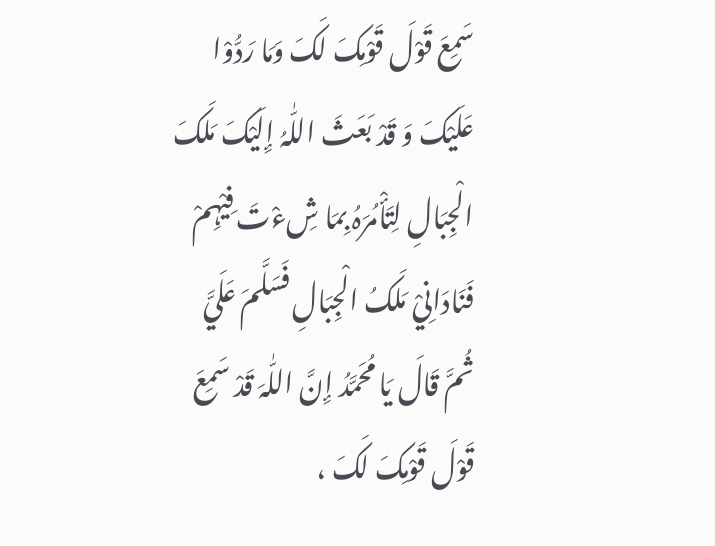سَمِعَ قَوْلَ قَوْمِکَ لَکَ وَمَا رَدُّوْا عَلَیْکَ وَ قَدْ بَعَثَ اللّٰہُ إِلَیْکَ مَلَکَ الْجِبَالِ لِتَأْمُرَہُ بِمَا شِءْتَ فِیْہِمْ فَنَادَانِيْ مَلَکُ الْجِبَالِ فَسَلَّمَ عَلَيَّ ثُمَّ قَالَ یَا مُحَمَّدُ إِنَّ اللّٰہَ قَدْ سَمِعَ قَوْلَ قَوْمِکَ لَکَ ،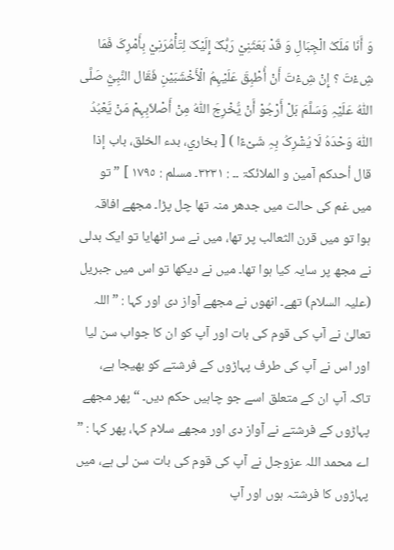وَ أَنَا مَلَکُ الْجِبَالِ وَ قَدْ بَعَثَنِيْ رَبُّکَ إِلَیْکَ لِتَأْمُرَنِيْ بِأَمْرِکَ فَمَا شِءْتَ ؟ إِنْ شِءْتَ أَنْ أُطْبِقَ عَلَیْہِمُ الْأَخْشَبَیْنِ فَقَال النَّبِيُّ صَلَّی اللّٰہُ عَلَیْہِ وَسَلَّمَ بَلْ أَرْجُوْ أَنْ یُّخْرِجَ اللّٰہُ مِنْ أَصْلاَبِہِمْ مَنْ یَّعْبُدُ اللّٰہَ وَحْدَہُ لَا یُشْرِکُ بِہِ شَیْءًا ) [ بخاري، بدء الخلق، باب إذا قال أحدکم آمین و الملائکۃ ۔۔ : ٣٢٣١۔ مسلم : ١٧٩٥ ] ” تو میں غم کی حالت میں جدھر منہ تھا چل پڑا۔ مجھے افاقہ ہوا تو میں قرن الثعالب پر تھا، میں نے سر اٹھایا تو ایک بدلی نے مجھ پر سایہ کیا ہوا تھا۔ میں نے دیکھا تو اس میں جبریل (علیہ السلام) تھے۔ انھوں نے مجھے آواز دی اور کہا : ” اللہ تعالیٰ نے آپ کی قوم کی بات اور آپ کو ان کا جواب سن لیا اور اس نے آپ کی طرف پہاڑوں کے فرشتے کو بھیجا ہے، تاکہ آپ ان کے متعلق اسے جو چاہیں حکم دیں۔ “ پھر مجھے پہاڑوں کے فرشتے نے آواز دی اور مجھے سلام کہا، پھر کہا : ” اے محمد اللہ عزوجل نے آپ کی قوم کی بات سن لی ہے، میں پہاڑوں کا فرشتہ ہوں اور آپ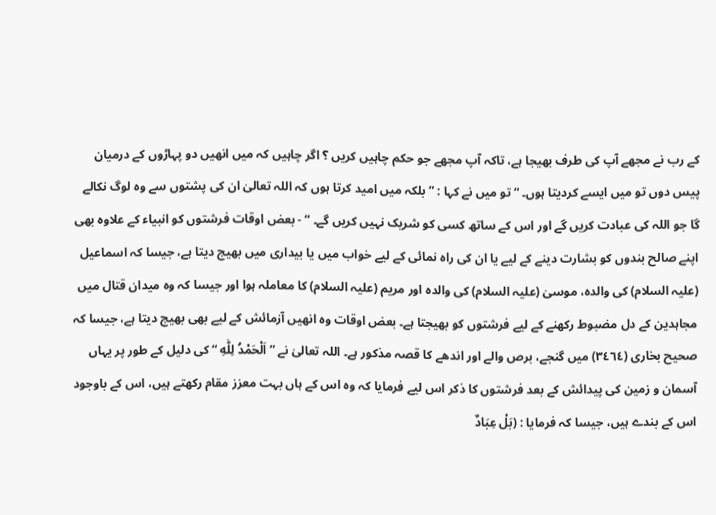کے رب نے مجھے آپ کی طرف بھیجا ہے، تاکہ آپ مجھے جو حکم چاہیں کریں ؟ اگر چاہیں کہ میں انھیں دو پہاڑوں کے درمیان پیس دوں تو میں ایسے کردیتا ہوں۔ “ تو میں نے کہا : ” بلکہ میں امید کرتا ہوں کہ اللہ تعالیٰ ان کی پشتوں سے وہ لوگ نکالے گا جو اللہ کی عبادت کریں گے اور اس کے ساتھ کسی کو شریک نہیں کریں گے۔ “ - بعض اوقات فرشتوں کو انبیاء کے علاوہ بھی اپنے صالح بندوں کو بشارت دینے کے لیے یا ان کی راہ نمائی کے لیے خواب میں یا بیداری میں بھیج دیتا ہے، جیسا کہ اسماعیل (علیہ السلام) کی والدہ، موسیٰ (علیہ السلام) کی والدہ اور مریم (علیہ السلام) کا معاملہ ہوا اور جیسا کہ وہ میدان قتال میں مجاہدین کے دل مضبوط رکھنے کے لیے فرشتوں کو بھیجتا ہے۔ بعض اوقات وہ انھیں آزمائش کے لیے بھی بھیج دیتا ہے، جیسا کہ صحیح بخاری (٣٤٦٤) میں گنجے، برص والے اور اندھے کا قصہ مذکور ہے۔ اللہ تعالیٰ نے ” اَلْحَمْدُ لِلّٰهِ “ کی دلیل کے طور پر یہاں آسمان و زمین کی پیدائش کے بعد فرشتوں کا ذکر اس لیے فرمایا کہ وہ اس کے ہاں بہت معزز مقام رکھتے ہیں، اس کے باوجود اس کے بندے ہیں، جیسا کہ فرمایا : (بَلْ عِبَادٌ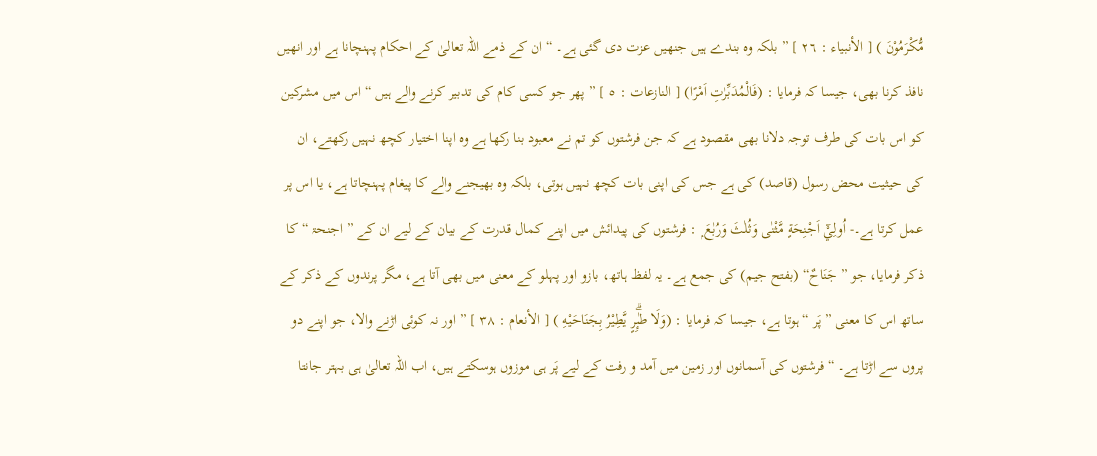مُّكْرَمُوْنَ ) [ الأنبیاء : ٢٦ ] ” بلکہ وہ بندے ہیں جنھیں عزت دی گئی ہے۔ “ ان کے ذمے اللہ تعالیٰ کے احکام پہنچانا ہے اور انھیں نافذ کرنا بھی، جیسا کہ فرمایا : (فَالْمُدَبِّرٰتِ اَمْرًا) [ النازعات : ٥ ] ” پھر جو کسی کام کی تدبیر کرنے والے ہیں “ اس میں مشرکین کو اس بات کی طرف توجہ دلانا بھی مقصود ہے کہ جن فرشتوں کو تم نے معبود بنا رکھا ہے وہ اپنا اختیار کچھ نہیں رکھتے، ان کی حیثیت محض رسول (قاصد) کی ہے جس کی اپنی بات کچھ نہیں ہوتی، بلکہ وہ بھیجنے والے کا پیغام پہنچاتا ہے، یا اس پر عمل کرتا ہے۔- اُولِيْٓ اَجْنِحَةٍ مَّثْنٰى وَثُلٰثَ وَرُبٰعَ ۭ : فرشتوں کی پیدائش میں اپنے کمال قدرت کے بیان کے لیے ان کے ” اجنحۃ “ کا ذکر فرمایا، جو ” جَنَاحٌ“ (بفتح جیم) کی جمع ہے۔ یہ لفظ ہاتھ، بازو اور پہلو کے معنی میں بھی آتا ہے، مگر پرندوں کے ذکر کے ساتھ اس کا معنی ” پَر “ ہوتا ہے، جیسا کہ فرمایا : (وَلَا طٰۗىِٕرٍ يَّطِيْرُ بِجَنَاحَيْهِ ) [ الأنعام : ٣٨ ] ” اور نہ کوئی اڑنے والا، جو اپنے دو پروں سے اڑتا ہے۔ “ فرشتوں کی آسمانوں اور زمین میں آمد و رفت کے لیے پَر ہی موزوں ہوسکتے ہیں، اب اللہ تعالیٰ ہی بہتر جانتا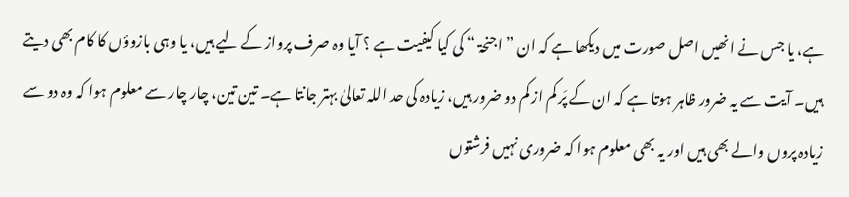ہے، یا جس نے انھیں اصل صورت میں دیکھا ہے کہ ان ” اجنحۃ “ کی کیا کیفیت ہے ؟ آیا وہ صرف پرواز کے لیے ہیں، یا وہی بازوؤں کا کام بھی دیتے ہیں۔ آیت سے یہ ضرور ظاہر ہوتا ہے کہ ان کے پَر کم از کم دو ضرور ہیں، زیادہ کی حد اللہ تعالیٰ بہتر جانتا ہے۔ تین تین، چار چار سے معلوم ہوا کہ وہ دو سے زیادہ پروں والے بھی ہیں اور یہ بھی معلوم ہوا کہ ضروری نہیں فرشتوں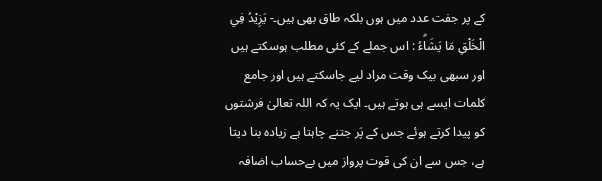کے پر جفت عدد میں ہوں بلکہ طاق بھی ہیں۔- يَزِيْدُ فِي الْخَلْقِ مَا يَشَاۗءُ : اس جملے کے کئی مطلب ہوسکتے ہیں اور سبھی بیک وقت مراد لیے جاسکتے ہیں اور جامع کلمات ایسے ہی ہوتے ہیں۔ ایک یہ کہ اللہ تعالیٰ فرشتوں کو پیدا کرتے ہوئے جس کے پَر جتنے چاہتا ہے زیادہ بنا دیتا ہے، جس سے ان کی قوت پرواز میں بےحساب اضافہ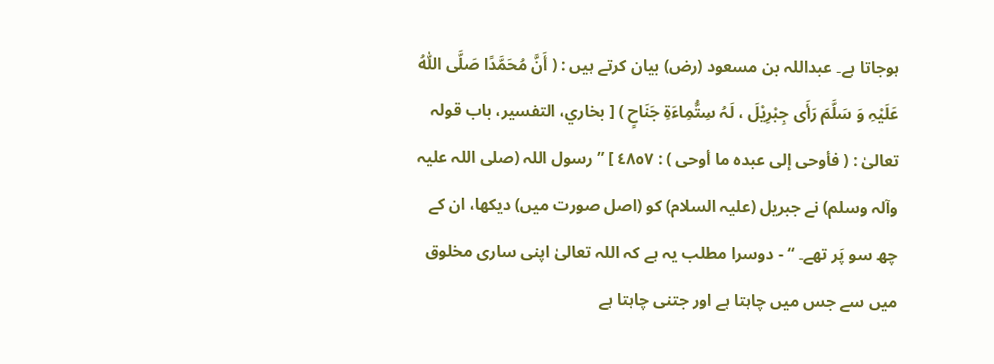ہوجاتا ہے۔ عبداللہ بن مسعود (رض) بیان کرتے ہیں : ( أَنَّ مُحَمَّدًا صَلَّی اللّٰہُ عَلَیْہِ وَ سَلَّمَ رَأَی جِبْرِیْلَ ، لَہُ سِتُّمِاءَۃِ جَنَاحٍ ) [ بخاري، التفسیر، باب قولہ تعالیٰ : ( فأوحی إلی عبدہ ما أوحی ) : ٤٨٥٧ ] ” رسول اللہ (صلی اللہ علیہ وآلہ وسلم) نے جبریل (علیہ السلام) کو (اصل صورت میں) دیکھا، ان کے چھ سو پَر تھے۔ “ - دوسرا مطلب یہ ہے کہ اللہ تعالیٰ اپنی ساری مخلوق میں سے جس میں چاہتا ہے اور جتنی چاہتا ہے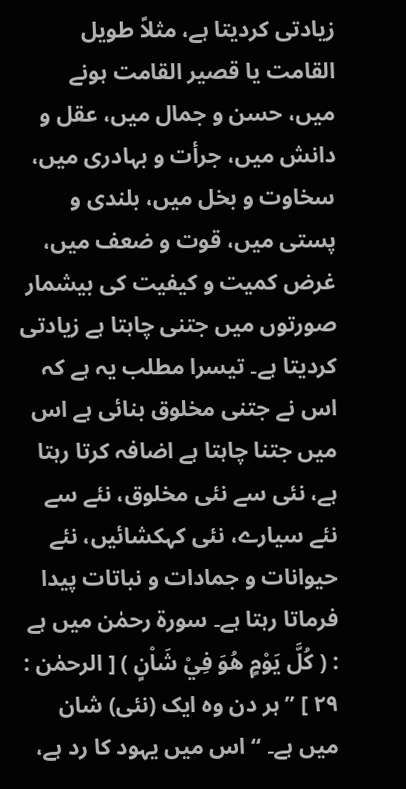زیادتی کردیتا ہے، مثلاً طویل القامت یا قصیر القامت ہونے میں، حسن و جمال میں، عقل و دانش میں، جرأت و بہادری میں، سخاوت و بخل میں، بلندی و پستی میں، قوت و ضعف میں، غرض کمیت و کیفیت کی بیشمار صورتوں میں جتنی چاہتا ہے زیادتی کردیتا ہے۔ تیسرا مطلب یہ ہے کہ اس نے جتنی مخلوق بنائی ہے اس میں جتنا چاہتا ہے اضافہ کرتا رہتا ہے، نئی سے نئی مخلوق، نئے سے نئے سیارے، نئی کہکشائیں، نئے حیوانات و جمادات و نباتات پیدا فرماتا رہتا ہے۔ سورة رحمٰن میں ہے : ( كُلَّ يَوْمٍ هُوَ فِيْ شَاْنٍ ) [ الرحمٰن : ٢٩ ] ” ہر دن وہ ایک (نئی) شان میں ہے۔ “ اس میں یہود کا رد ہے،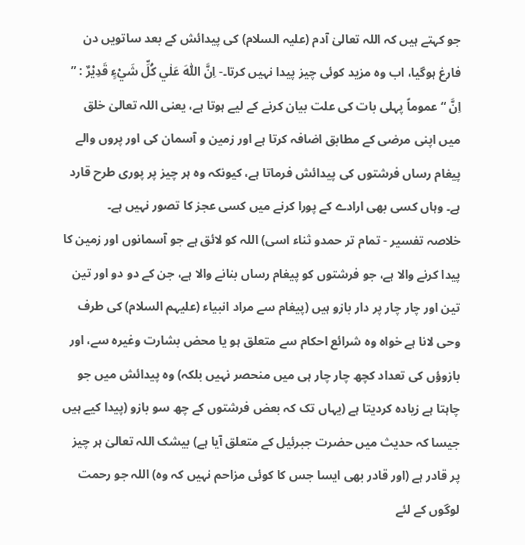جو کہتے ہیں کہ اللہ تعالیٰ آدم (علیہ السلام) کی پیدائش کے بعد ساتویں دن فارغ ہوگیا، اب وہ مزید کوئی چیز پیدا نہیں کرتا۔- اِنَّ اللّٰهَ عَلٰي كُلِّ شَيْءٍ قَدِيْرٌ : ” اِنَّ “ عموماً پہلی بات کی علت بیان کرنے کے لیے ہوتا ہے، یعنی اللہ تعالیٰ خلق میں اپنی مرضی کے مطابق اضافہ کرتا ہے اور زمین و آسمان کی اور پروں والے پیغام رساں فرشتوں کی پیدائش فرماتا ہے، کیونکہ وہ ہر چیز پر پوری طرح قارد ہے۔ وہاں کسی بھی ارادے کے پورا کرنے میں کسی عجز کا تصور نہیں ہے۔
خلاصہ تفسیر - تمام تر حمدو ثناء اسی) اللہ کو لائق ہے جو آسمانوں اور زمین کا پیدا کرنے والا ہے، جو فرشتوں کو پیغام رساں بنانے والا ہے، جن کے دو دو اور تین تین اور چار چار پر دار بازو ہیں (پیغام سے مراد انبیاء (علیہم السلام) کی طرف وحی لانا ہے خواہ وہ شرائع احکام سے متعلق ہو یا محض بشارت وغیرہ سے، اور بازوؤں کی تعداد کچھ چار چار ہی میں منحصر نہیں بلکہ) وہ پیدائش میں جو چاہتا ہے زیادہ کردیتا ہے (یہاں تک کہ بعض فرشتوں کے چھ سو بازو (پیدا کیے ہیں جیسا کہ حدیث میں حضرت جبرئیل کے متعلق آیا ہے) بیشک اللہ تعالیٰ ہر چیز پر قادر ہے (اور قادر بھی ایسا جس کا کوئی مزاحم نہیں کہ وہ) اللہ جو رحمت لوگوں کے لئے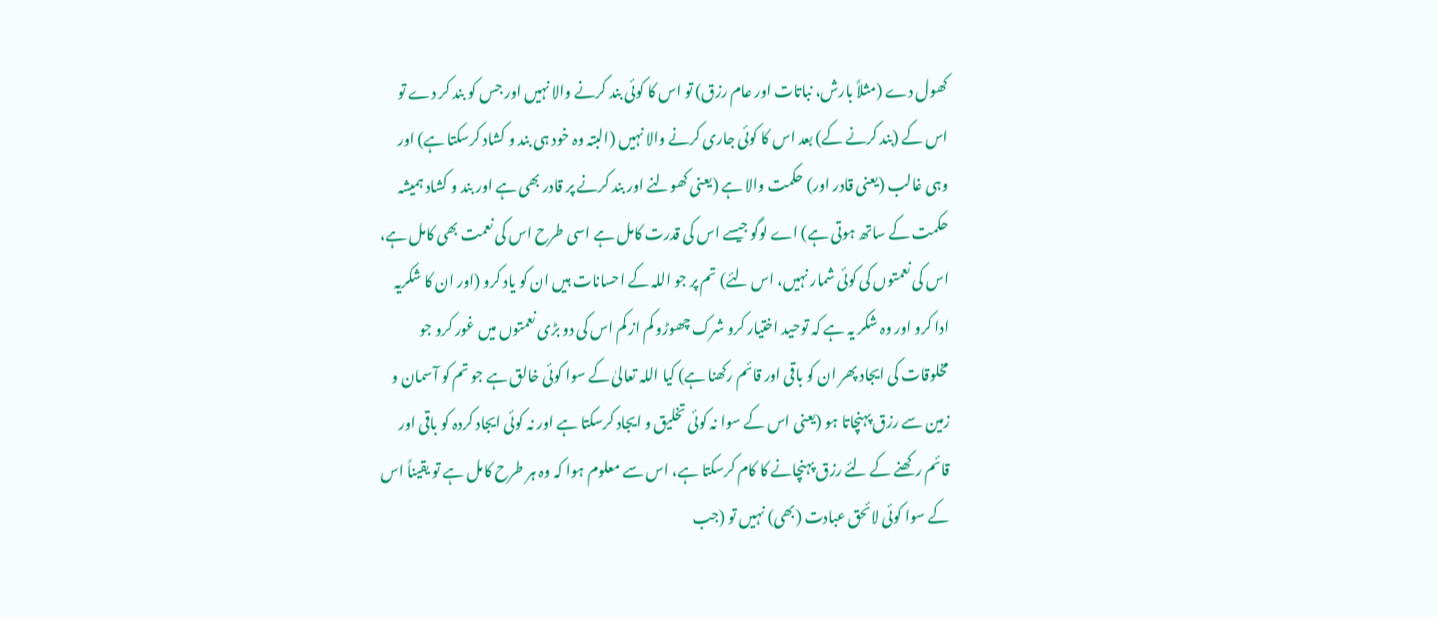کھول دے (مثلاً بارش، نباتات اور عام رزق) تو اس کا کوئی بند کرنے والا نہیں اور جس کو بند کر دے تو اس کے (بند کرنے کے) بعد اس کا کوئی جاری کرنے والا نہیں (البتہ وہ خود ہی بند و کشاد کرسکتا ہے) اور وہی غالب (یعنی قادر اور) حکمت والا ہے (یعنی کھولنے اور بند کرنے پر قادر بھی ہے اور بند و کشاد ہمیشہ حکمت کے ساتھ ہوتی ہے) اے لوگو جیسے اس کی قدرت کامل ہے اسی طرح اس کی نعمت بھی کامل ہے، اس کی نعمتوں کی کوئی شمار نہیں، اس لئے) تم پر جو اللہ کے احسانات ہیں ان کو یاد کرو (اور ان کا شکریہ ادا کرو اور وہ شکر یہ ہے کہ توحید اختیار کرو شرک چھوڑو کم از کم اس کی دو بڑی نعمتوں میں غور کرو جو مخلوقات کی ایجاد پھر ان کو باقی اور قائم رکھنا ہے) کیا اللہ تعالیٰ کے سوا کوئی خالق ہے جو تم کو آسمان و زمین سے رزق پہنچاتا ہو (یعنی اس کے سوا نہ کوئی تخلیق و ایجاد کرسکتا ہے اور نہ کوئی ایجاد کردہ کو باقی اور قائم رکھنے کے لئے رزق پہنچانے کا کام کرسکتا ہے، اس سے معلوم ہوا کہ وہ ہر طرح کامل ہے تو یقیناً اس کے سوا کوئی لائحق عبادت (بھی) نہیں تو (جب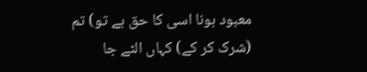معبود ہونا اسی کا حق ہے تو) تم (شرک کر کے) کہاں الٹے جا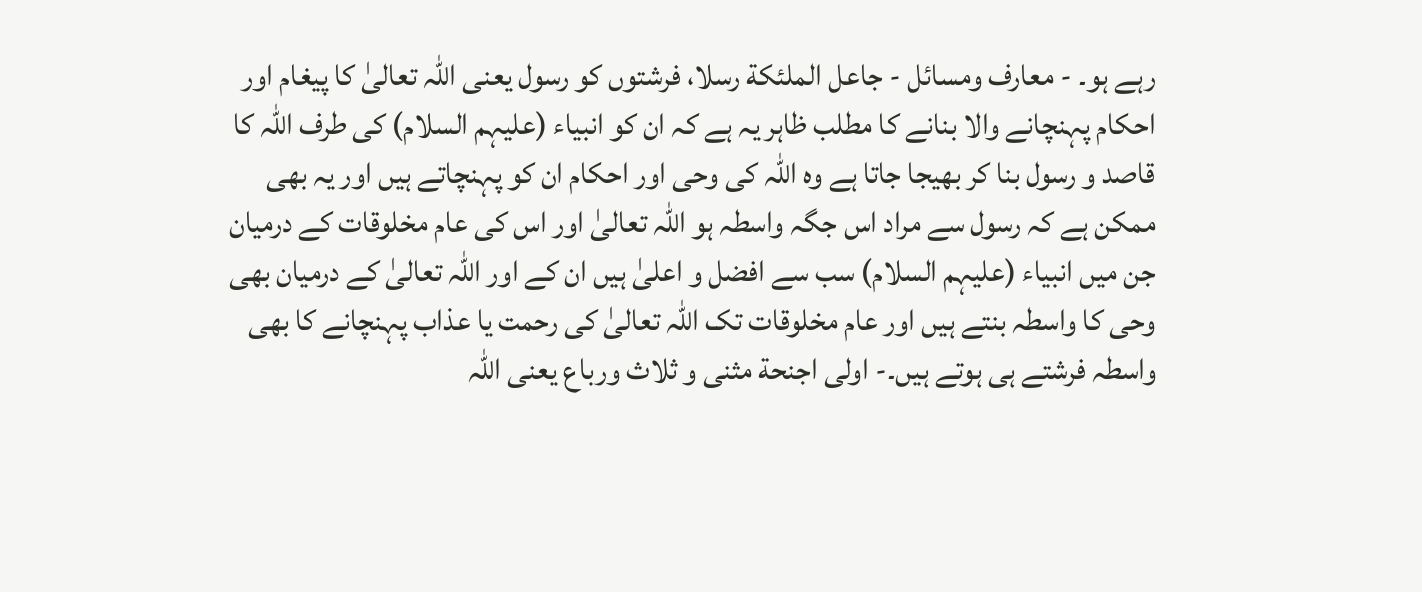رہے ہو۔ - معارف ومسائل - جاعل الملئکة رسلا، فرشتوں کو رسول یعنی اللہ تعالیٰ کا پیغام اور احکام پہنچانے والا بنانے کا مطلب ظاہر یہ ہے کہ ان کو انبیاء (علیہم السلام) کی طرف اللہ کا قاصد و رسول بنا کر بھیجا جاتا ہے وہ اللہ کی وحی اور احکام ان کو پہنچاتے ہیں اور یہ بھی ممکن ہے کہ رسول سے مراد اس جگہ واسطہ ہو اللہ تعالیٰ اور اس کی عام مخلوقات کے درمیان جن میں انبیاء (علیہم السلام) سب سے افضل و اعلیٰ ہیں ان کے اور اللہ تعالیٰ کے درمیان بھی وحی کا واسطہ بنتے ہیں اور عام مخلوقات تک اللہ تعالیٰ کی رحمت یا عذاب پہنچانے کا بھی واسطہ فرشتے ہی ہوتے ہیں۔- اولی اجنحة مثنی و ثلاث ورباع یعنی اللہ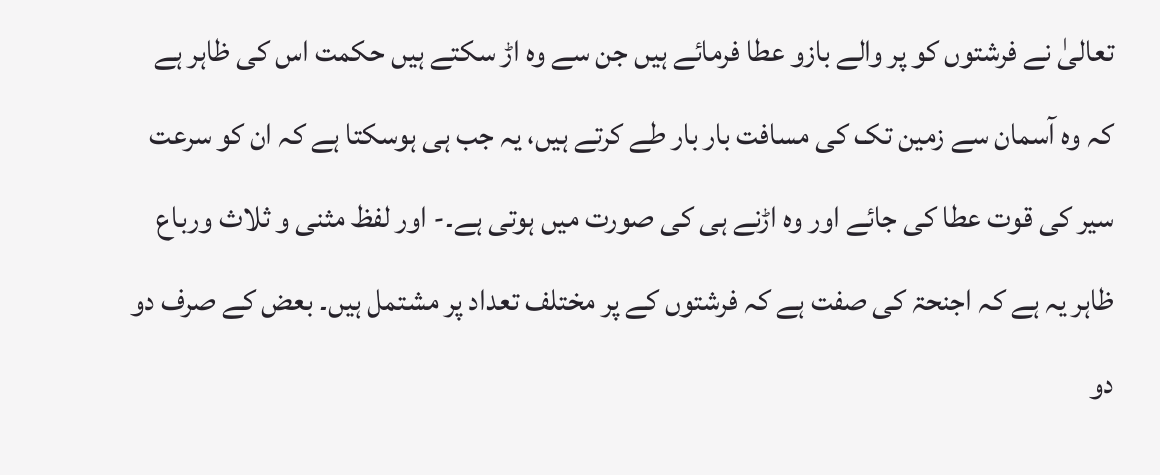تعالیٰ نے فرشتوں کو پر والے بازو عطا فرمائے ہیں جن سے وہ اڑ سکتے ہیں حکمت اس کی ظاہر ہے کہ وہ آسمان سے زمین تک کی مسافت بار بار طے کرتے ہیں، یہ جب ہی ہوسکتا ہے کہ ان کو سرعت سیر کی قوت عطا کی جائے اور وہ اڑنے ہی کی صورت میں ہوتی ہے۔- اور لفظ مثنی و ثلاث ورباع ظاہر یہ ہے کہ اجنحۃ کی صفت ہے کہ فرشتوں کے پر مختلف تعداد پر مشتمل ہیں۔ بعض کے صرف دو دو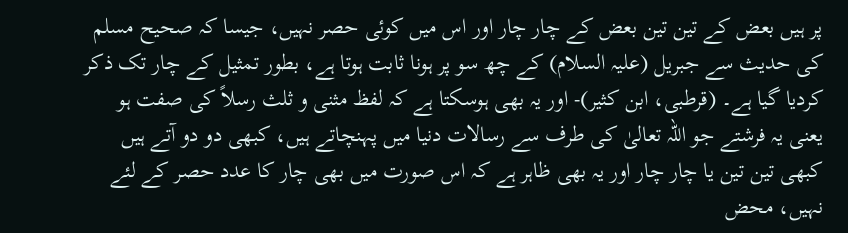پر ہیں بعض کے تین تین بعض کے چار چار اور اس میں کوئی حصر نہیں، جیسا کہ صحیح مسلم کی حدیث سے جبریل (علیہ السلام) کے چھ سو پر ہونا ثابت ہوتا ہے، بطور تمثیل کے چار تک ذکر کردیا گیا ہے۔ (قرطبی، ابن کثیر)- اور یہ بھی ہوسکتا ہے کہ لفظ مثنی و ثلث رسلاً کی صفت ہو یعنی یہ فرشتے جو اللہ تعالیٰ کی طرف سے رسالات دنیا میں پہنچاتے ہیں، کبھی دو دو آتے ہیں کبھی تین تین یا چار چار اور یہ بھی ظاہر ہے کہ اس صورت میں بھی چار کا عدد حصر کے لئے نہیں، محض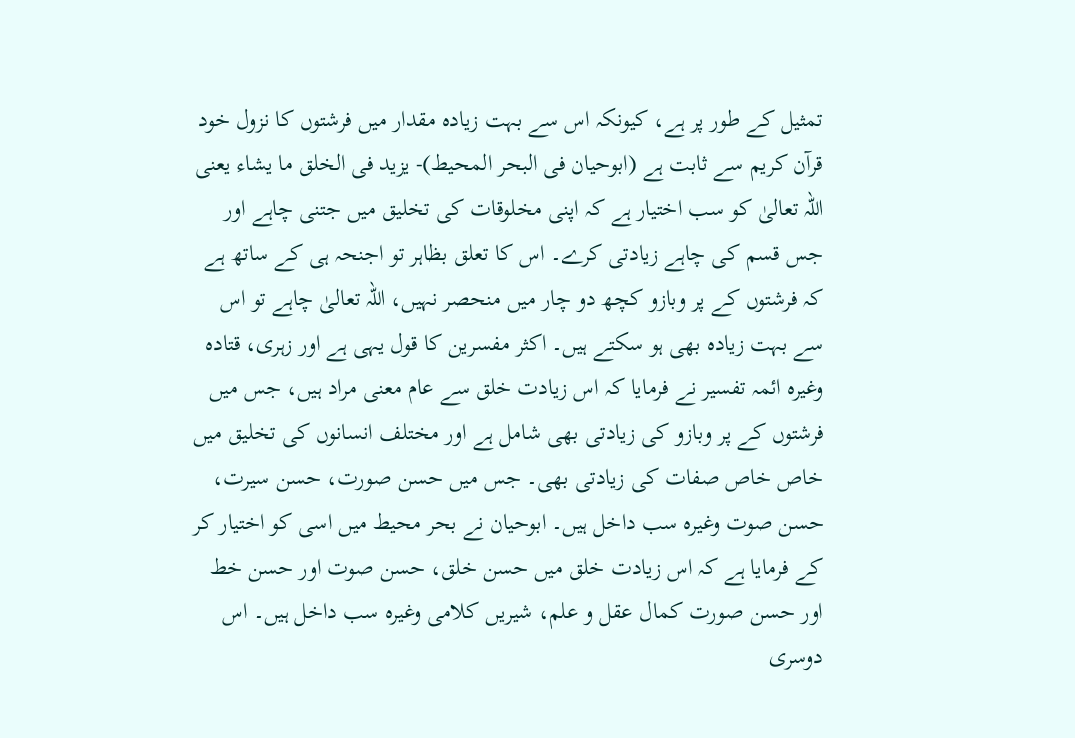تمثیل کے طور پر ہے، کیونکہ اس سے بہت زیادہ مقدار میں فرشتوں کا نزول خود قرآن کریم سے ثابت ہے (ابوحیان فی البحر المحیط)- یزید فی الخلق ما یشاء یعنی اللہ تعالیٰ کو سب اختیار ہے کہ اپنی مخلوقات کی تخلیق میں جتنی چاہے اور جس قسم کی چاہے زیادتی کرے۔ اس کا تعلق بظاہر تو اجنحہ ہی کے ساتھ ہے کہ فرشتوں کے پر وبازو کچھ دو چار میں منحصر نہیں، اللہ تعالیٰ چاہے تو اس سے بہت زیادہ بھی ہو سکتے ہیں۔ اکثر مفسرین کا قول یہی ہے اور زہری، قتادہ وغیرہ ائمہ تفسیر نے فرمایا کہ اس زیادت خلق سے عام معنی مراد ہیں، جس میں فرشتوں کے پر وبازو کی زیادتی بھی شامل ہے اور مختلف انسانوں کی تخلیق میں خاص خاص صفات کی زیادتی بھی۔ جس میں حسن صورت، حسن سیرت، حسن صوت وغیرہ سب داخل ہیں۔ ابوحیان نے بحر محیط میں اسی کو اختیار کر کے فرمایا ہے کہ اس زیادت خلق میں حسن خلق، حسن صوت اور حسن خط اور حسن صورت کمال عقل و علم، شیریں کلامی وغیرہ سب داخل ہیں۔ اس دوسری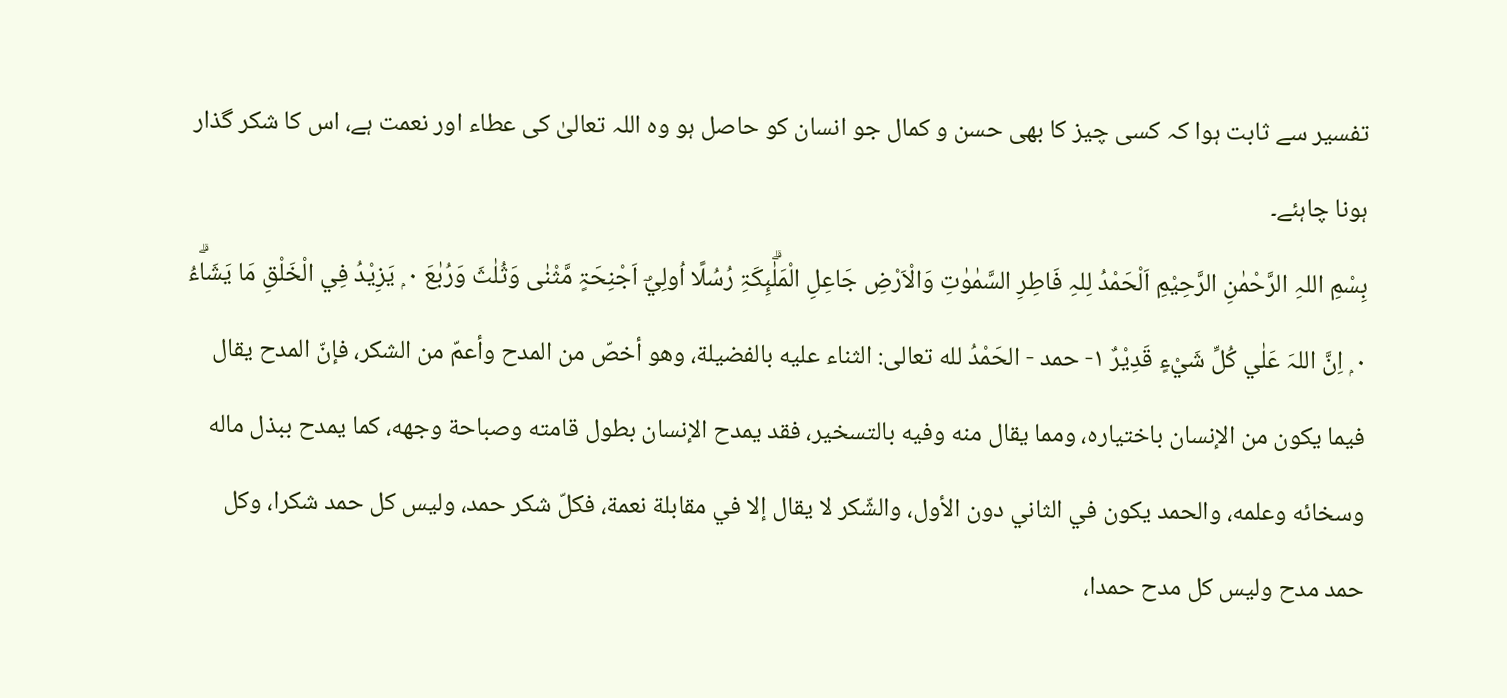تفسیر سے ثابت ہوا کہ کسی چیز کا بھی حسن و کمال جو انسان کو حاصل ہو وہ اللہ تعالیٰ کی عطاء اور نعمت ہے، اس کا شکر گذار ہونا چاہئے۔
بِسْمِ اللہِ الرَّحْمٰنِ الرَّحِيْمِ اَلْحَمْدُ لِلہِ فَاطِرِ السَّمٰوٰتِ وَالْاَرْضِ جَاعِلِ الْمَلٰۗىِٕكَۃِ رُسُلًا اُولِيْٓ اَجْنِحَۃٍ مَّثْنٰى وَثُلٰثَ وَرُبٰعَ ٠ ۭ يَزِيْدُ فِي الْخَلْقِ مَا يَشَاۗءُ ٠ ۭ اِنَّ اللہَ عَلٰي كُلِّ شَيْءٍ قَدِيْرٌ ١- حمد - الحَمْدُ لله تعالی: الثناء عليه بالفضیلة، وهو أخصّ من المدح وأعمّ من الشکر، فإنّ المدح يقال فيما يكون من الإنسان باختیاره، ومما يقال منه وفيه بالتسخیر، فقد يمدح الإنسان بطول قامته وصباحة وجهه، كما يمدح ببذل ماله وسخائه وعلمه، والحمد يكون في الثاني دون الأول، والشّكر لا يقال إلا في مقابلة نعمة، فكلّ شکر حمد، ولیس کل حمد شکرا، وکل حمد مدح ولیس کل مدح حمدا،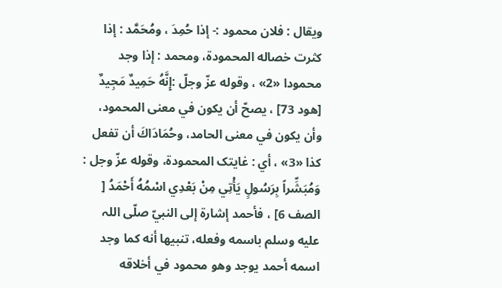ويقال : فلان محمود :- إذا حُمِدَ ، ومُحَمَّد : إذا کثرت خصاله المحمودة، ومحمد : إذا وجد محمودا «2» ، وقوله عزّ وجلّ :إِنَّهُ حَمِيدٌ مَجِيدٌ [هود 73] ، يصحّ أن يكون في معنی المحمود، وأن يكون في معنی الحامد، وحُمَادَاكَ أن تفعل کذا «3» ، أي : غایتک المحمودة، وقوله عزّ وجل : وَمُبَشِّراً بِرَسُولٍ يَأْتِي مِنْ بَعْدِي اسْمُهُ أَحْمَدُ [ الصف 6] ، فأحمد إشارة إلى النبيّ صلّى اللہ عليه وسلم باسمه وفعله، تنبيها أنه كما وجد اسمه أحمد يوجد وهو محمود في أخلاقه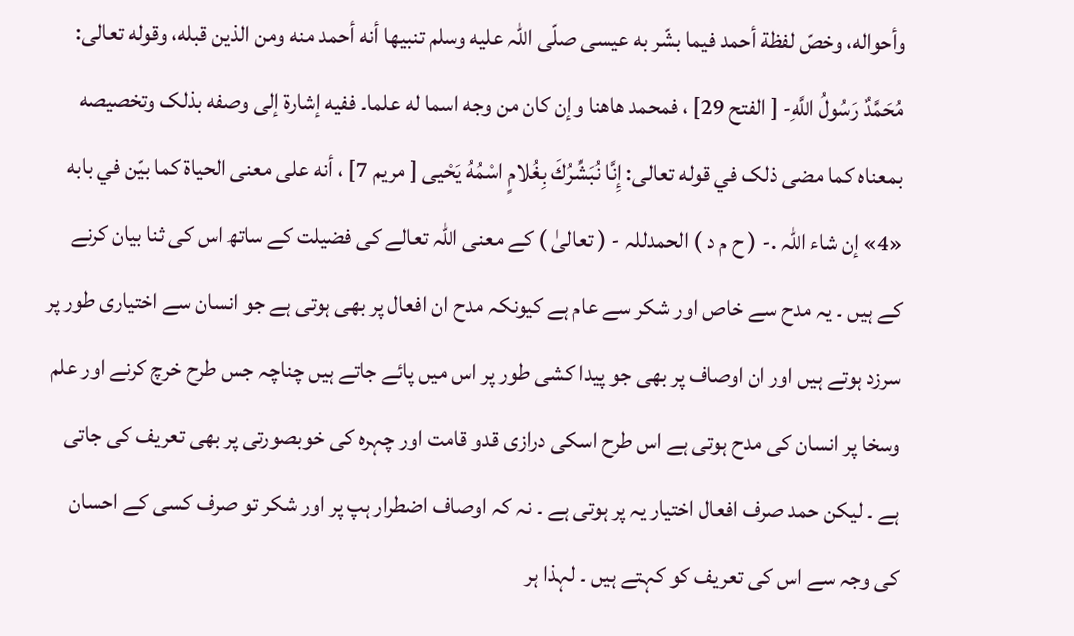وأحواله، وخصّ لفظة أحمد فيما بشّر به عيسى صلّى اللہ عليه وسلم تنبيها أنه أحمد منه ومن الذین قبله، وقوله تعالی: مُحَمَّدٌ رَسُولُ اللَّهِ- [ الفتح 29] ، فمحمد هاهنا وإن کان من وجه اسما له علما۔ ففيه إشارة إلى وصفه بذلک وتخصیصه بمعناه كما مضی ذلک في قوله تعالی: إِنَّا نُبَشِّرُكَ بِغُلامٍ اسْمُهُ يَحْيى [ مریم 7] ، أنه علی معنی الحیاة كما بيّن في بابه «4» إن شاء اللہ .- ( ح م د ) الحمدللہ - ( تعالیٰ ) کے معنی اللہ تعالے کی فضیلت کے ساتھ اس کی ثنا بیان کرنے کے ہیں ۔ یہ مدح سے خاص اور شکر سے عام ہے کیونکہ مدح ان افعال پر بھی ہوتی ہے جو انسان سے اختیاری طور پر سرزد ہوتے ہیں اور ان اوصاف پر بھی جو پیدا کشی طور پر اس میں پائے جاتے ہیں چناچہ جس طرح خرچ کرنے اور علم وسخا پر انسان کی مدح ہوتی ہے اس طرح اسکی درازی قدو قامت اور چہرہ کی خوبصورتی پر بھی تعریف کی جاتی ہے ۔ لیکن حمد صرف افعال اختیار یہ پر ہوتی ہے ۔ نہ کہ اوصاف اضطرار ہپ پر اور شکر تو صرف کسی کے احسان کی وجہ سے اس کی تعریف کو کہتے ہیں ۔ لہذا ہر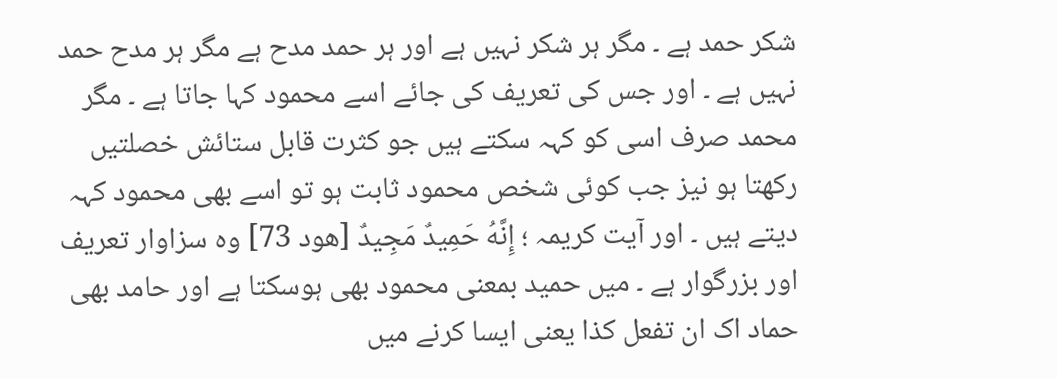شکر حمد ہے ۔ مگر ہر شکر نہیں ہے اور ہر حمد مدح ہے مگر ہر مدح حمد نہیں ہے ۔ اور جس کی تعریف کی جائے اسے محمود کہا جاتا ہے ۔ مگر محمد صرف اسی کو کہہ سکتے ہیں جو کثرت قابل ستائش خصلتیں رکھتا ہو نیز جب کوئی شخص محمود ثابت ہو تو اسے بھی محمود کہہ دیتے ہیں ۔ اور آیت کریمہ ؛ إِنَّهُ حَمِيدٌ مَجِيدٌ [هود 73] وہ سزاوار تعریف اور بزرگوار ہے ۔ میں حمید بمعنی محمود بھی ہوسکتا ہے اور حامد بھی حماد اک ان تفعل کذا یعنی ایسا کرنے میں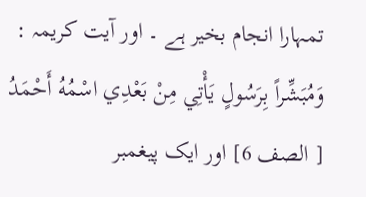تمہارا انجام بخیر ہے ۔ اور آیت کریمہ : وَمُبَشِّراً بِرَسُولٍ يَأْتِي مِنْ بَعْدِي اسْمُهُ أَحْمَدُ [ الصف 6] اور ایک پیغمبر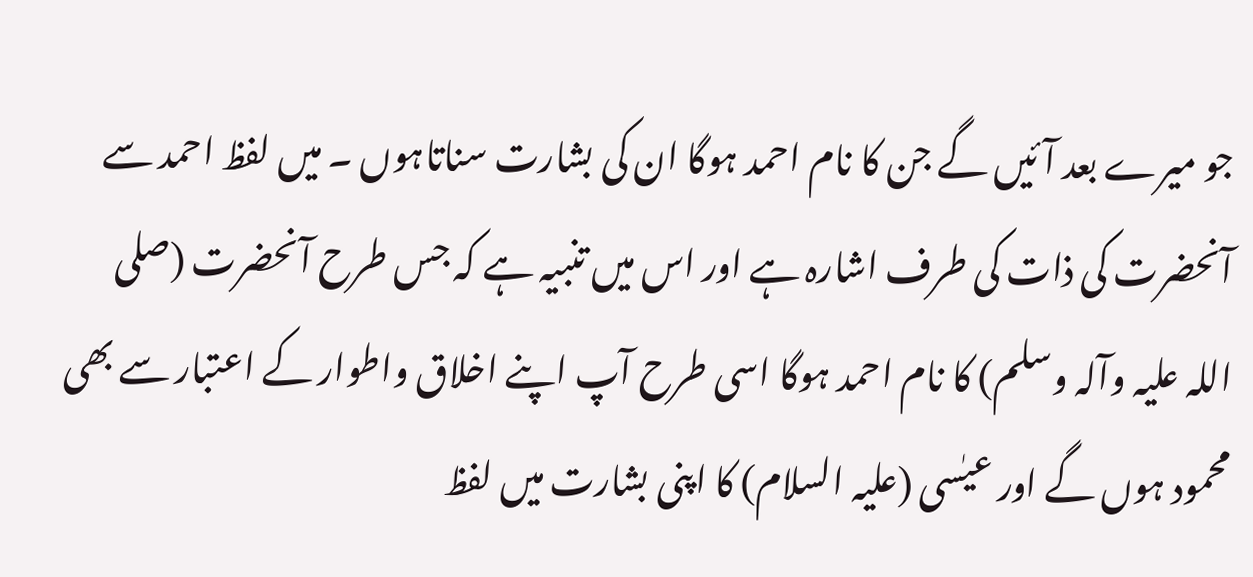جو میرے بعد آئیں گے جن کا نام احمد ہوگا ان کی بشارت سناتاہوں ۔ میں لفظ احمد سے آنحضرت کی ذات کی طرف اشارہ ہے اور اس میں تنبیہ ہے کہ جس طرح آنحضرت (صلی اللہ علیہ وآلہ وسلم) کا نام احمد ہوگا اسی طرح آپ اپنے اخلاق واطوار کے اعتبار سے بھی محمود ہوں گے اور عیٰسی (علیہ السلام) کا اپنی بشارت میں لفظ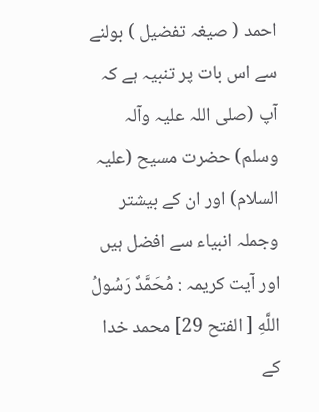احمد ( صیغہ تفضیل ) بولنے سے اس بات پر تنبیہ ہے کہ آپ (صلی اللہ علیہ وآلہ وسلم) حضرت مسیح (علیہ السلام) اور ان کے بیشتر وجملہ انبیاء سے افضل ہیں اور آیت کریمہ : مُحَمَّدٌ رَسُولُ اللَّهِ [ الفتح 29] محمد خدا کے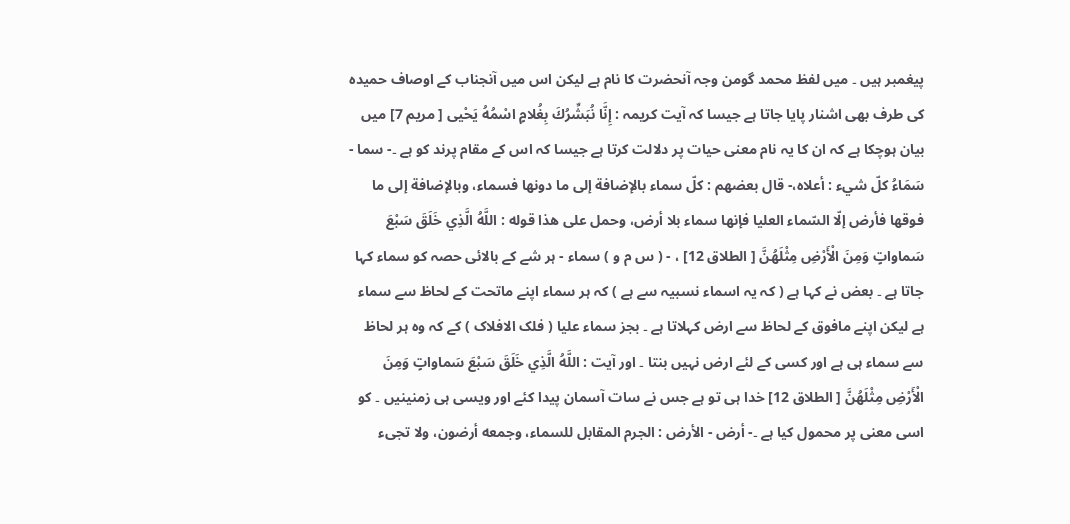پیغمبر ہیں ۔ میں لفظ محمد گومن وجہ آنحضرت کا نام ہے لیکن اس میں آنجناب کے اوصاف حمیدہ کی طرف بھی اشنار پایا جاتا ہے جیسا کہ آیت کریمہ : إِنَّا نُبَشِّرُكَ بِغُلامٍ اسْمُهُ يَحْيى [ مریم 7] میں بیان ہوچکا ہے کہ ان کا یہ نام معنی حیات پر دلالت کرتا ہے جیسا کہ اس کے مقام پرند کو ہے ۔- سما - سَمَاءُ كلّ شيء : أعلاه،- قال بعضهم : كلّ سماء بالإضافة إلى ما دونها فسماء، وبالإضافة إلى ما فوقها فأرض إلّا السّماء العلیا فإنها سماء بلا أرض، وحمل علی هذا قوله : اللَّهُ الَّذِي خَلَقَ سَبْعَ سَماواتٍ وَمِنَ الْأَرْضِ مِثْلَهُنَّ [ الطلاق 12] ، - ( س م و ) سماء - ہر شے کے بالائی حصہ کو سماء کہا جاتا ہے ۔ بعض نے کہا ہے ( کہ یہ اسماء نسبیہ سے ہے ) کہ ہر سماء اپنے ماتحت کے لحاظ سے سماء ہے لیکن اپنے مافوق کے لحاظ سے ارض کہلاتا ہے ۔ بجز سماء علیا ( فلک الافلاک ) کے کہ وہ ہر لحاظ سے سماء ہی ہے اور کسی کے لئے ارض نہیں بنتا ۔ اور آیت : اللَّهُ الَّذِي خَلَقَ سَبْعَ سَماواتٍ وَمِنَ الْأَرْضِ مِثْلَهُنَّ [ الطلاق 12] خدا ہی تو ہے جس نے سات آسمان پیدا کئے اور ویسی ہی زمنینیں ۔ کو اسی معنی پر محمول کیا ہے ۔- أرض - الأرض : الجرم المقابل للسماء، وجمعه أرضون، ولا تجیء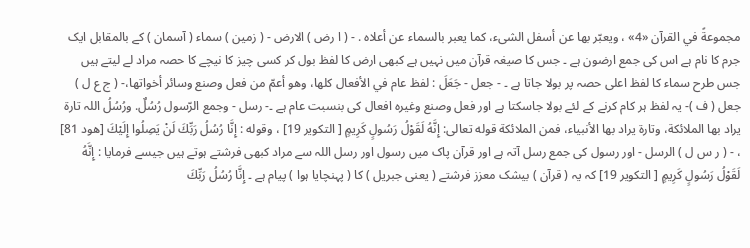مجموعةً في القرآن «4» ، ويعبّر بها عن أسفل الشیء، كما يعبر بالسماء عن أعلاه . - ( ا رض ) الارض - ( زمین ) سماء ( آسمان ) کے بالمقابل ایک جرم کا نام ہے اس کی جمع ارضون ہے ۔ جس کا صیغہ قرآن میں نہیں ہے کبھی ارض کا لفظ بول کر کسی چیز کا نیچے کا حصہ مراد لے لیتے ہیں جس طرح سماء کا لفظ اعلی حصہ پر بولا جاتا ہے ۔ - جعل - جَعَلَ : لفظ عام في الأفعال کلها، وهو أعمّ من فعل وصنع وسائر أخواتها،- ( ج ع ل ) جعل ( ف )- یہ لفظ ہر کام کرنے کے لئے بولا جاسکتا ہے اور فعل وصنع وغیرہ افعال کی بنسبت عام ہے ۔- رسل - وجمع الرّسول رُسُلٌ. ورُسُلُ اللہ تارة يراد بها الملائكة، وتارة يراد بها الأنبیاء، فمن الملائكة قوله تعالی: إِنَّهُ لَقَوْلُ رَسُولٍ كَرِيمٍ [ التکوير 19] ، وقوله : إِنَّا رُسُلُ رَبِّكَ لَنْ يَصِلُوا إِلَيْكَ [هود 81] ، - ( ر س ل ) الرسل - اور رسول کی جمع رسل آتہ ہے اور قرآن پاک میں رسول اور رسل اللہ سے مراد کبھی فرشتے ہوتے ہیں جیسے فرمایا : إِنَّهُ لَقَوْلُ رَسُولٍ كَرِيمٍ [ التکوير 19] کہ یہ ( قرآن ) بیشک معزز فرشتے ( یعنی جبریل ) کا ( پہنچایا ہوا ) پیام ہے ۔ إِنَّا رُسُلُ رَبِّكَ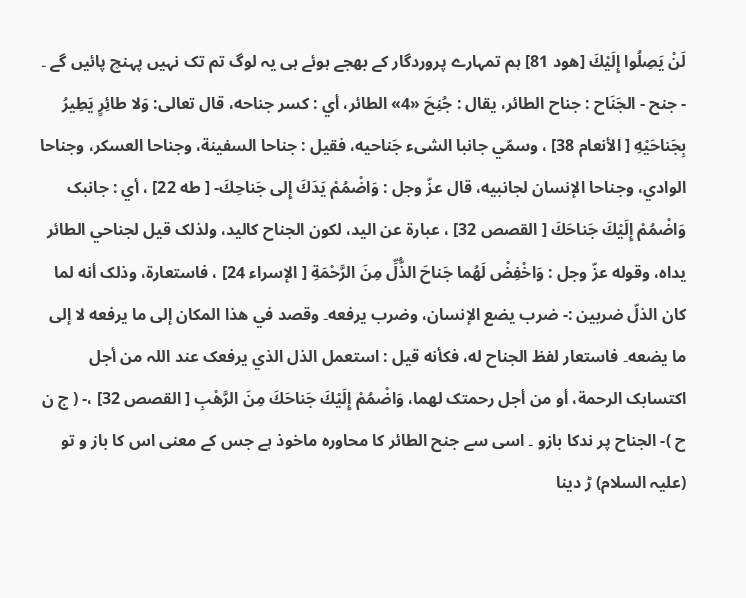لَنْ يَصِلُوا إِلَيْكَ [هود 81] ہم تمہارے پروردگار کے بھجے ہوئے ہی یہ لوگ تم تک نہیں پہنچ پائیں گے ۔ - جنح - الجَنَاح : جناح الطائر، يقال : جُنِحَ «4» الطائر، أي : کسر جناحه، قال تعالی: وَلا طائِرٍ يَطِيرُ بِجَناحَيْهِ [ الأنعام 38] ، وسمّي جانبا الشیء جَناحيه، فقیل : جناحا السفینة، وجناحا العسکر، وجناحا الوادي، وجناحا الإنسان لجانبيه، قال عزّ وجل : وَاضْمُمْ يَدَكَ إِلى جَناحِكَ- [ طه 22] ، أي : جانبک وَاضْمُمْ إِلَيْكَ جَناحَكَ [ القصص 32] ، عبارة عن الید، لکون الجناح کالید، ولذلک قيل لجناحي الطائر يداه، وقوله عزّ وجل : وَاخْفِضْ لَهُما جَناحَ الذُّلِّ مِنَ الرَّحْمَةِ [ الإسراء 24] ، فاستعارة، وذلک أنه لما کان الذلّ ضربین :- ضرب يضع الإنسان، وضرب يرفعه۔ وقصد في هذا المکان إلى ما يرفعه لا إلى ما يضعه۔ فاستعار لفظ الجناح له، فكأنه قيل : استعمل الذل الذي يرفعک عند اللہ من أجل اکتسابک الرحمة، أو من أجل رحمتک لهما، وَاضْمُمْ إِلَيْكَ جَناحَكَ مِنَ الرَّهْبِ [ القصص 32] ،- ( ج ن ح )- الجناح پر ندکا بازو ۔ اسی سے جنح الطائر کا محاورہ ماخوذ ہے جس کے معنی اس کا باز و تو (علیہ السلام) ڑ دینا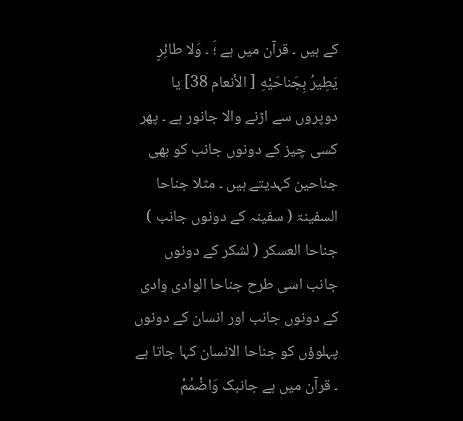کے ہیں ۔ قرآن میں ہے ؛َ ۔ وَلا طائِرٍ يَطِيرُ بِجَناحَيْهِ [ الأنعام 38] یا دوپروں سے اڑنے والا جانور ہے ۔ پھر کسی چیز کے دونوں جانب کو بھی جناحین کہدیتے ہیں ۔ مثلا جناحا السفینۃ ( سفینہ کے دونوں جانب ) جناحا العسکر ( لشکر کے دونوں جانب اسی طرح جناحا الوادی وادی کے دونوں جانب اور انسان کے دونوں پہلوؤں کو جناحا الانسان کہا جاتا ہے ۔ قرآن میں ہے جانبک وَاضْمُمْ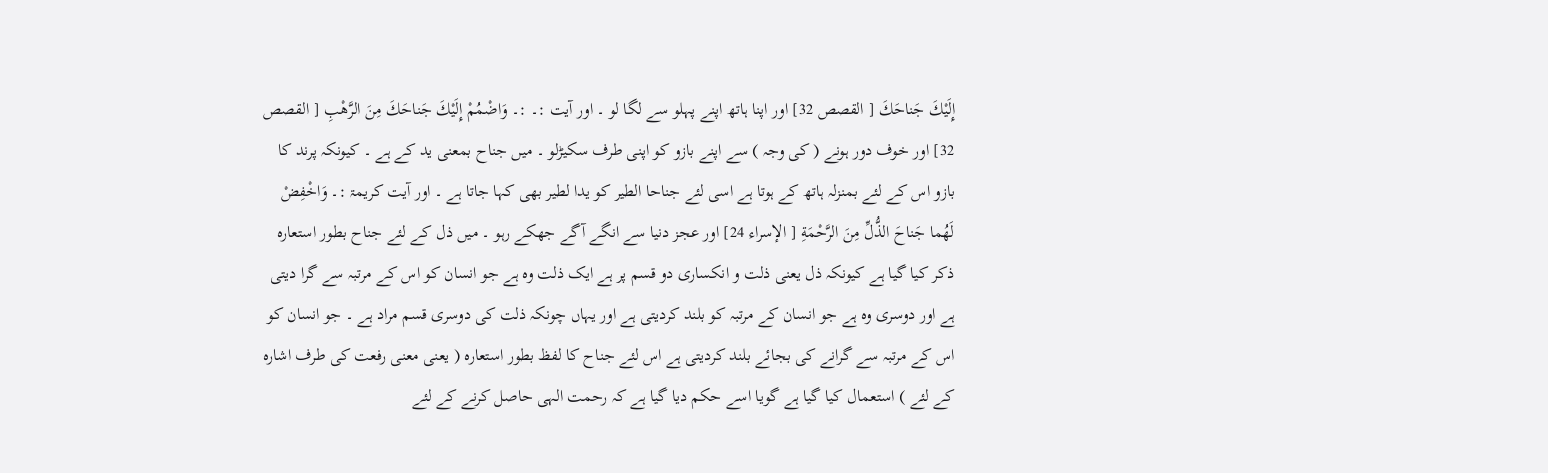إِلَيْكَ جَناحَكَ [ القصص 32] اور اپنا ہاتھ اپنے پہلو سے لگا لو ۔ اور آیت :۔ :۔ وَاضْمُمْ إِلَيْكَ جَناحَكَ مِنَ الرَّهْبِ [ القصص 32] اور خوف دور ہونے ( کی وجہ ) سے اپنے بازو کو اپنی طرف سکیڑلو ۔ میں جناح بمعنی ید کے ہے ۔ کیونکہ پرند کا بازو اس کے لئے بمنزلہ ہاتھ کے ہوتا ہے اسی لئے جناحا الطیر کو یدا لطیر بھی کہا جاتا ہے ۔ اور آیت کریمۃ :۔ وَاخْفِضْ لَهُما جَناحَ الذُّلِّ مِنَ الرَّحْمَةِ [ الإسراء 24] اور عجز دنیا سے انگے آگے جھکے رہو ۔ میں ذل کے لئے جناح بطور استعارہ ذکر کیا گیا ہے کیونکہ ذل یعنی ذلت و انکساری دو قسم پر ہے ایک ذلت وہ ہے جو انسان کو اس کے مرتبہ سے گرا دیتی ہے اور دوسری وہ ہے جو انسان کے مرتبہ کو بلند کردیتی ہے اور یہاں چونکہ ذلت کی دوسری قسم مراد ہے ۔ جو انسان کو اس کے مرتبہ سے گرانے کی بجائے بلند کردیتی ہے اس لئے جناح کا لفظ بطور استعارہ ( یعنی معنی رفعت کی طرف اشارہ کے لئے ) استعمال کیا گیا ہے گویا اسے حکم دیا گیا ہے کہ رحمت الہی حاصل کرنے کے لئے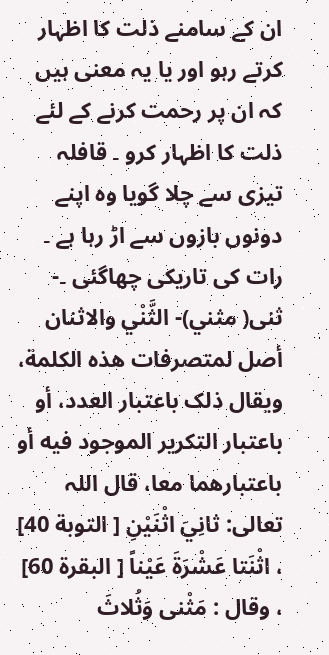ان کے سامنے ذلت کا اظہار کرتے رہو اور یا یہ معنی ہیں کہ ان پر رحمت کرنے کے لئے ذلت کا اظہار کرو ۔ قافلہ تیزی سے چلا گویا وہ اپنے دونوں بازوں سے اڑ رہا ہے ۔ رات کی تاریکی چھاگئی ۔- ثنی( مثني)- الثَّنْي والاثنان أصل لمتصرفات هذه الکلمة، ويقال ذلک باعتبار العدد، أو باعتبار التکرير الموجود فيه أو باعتبارهما معا، قال اللہ تعالی: ثانِيَ اثْنَيْنِ [ التوبة 40] ، اثْنَتا عَشْرَةَ عَيْناً [ البقرة 60] ، وقال : مَثْنى وَثُلاثَ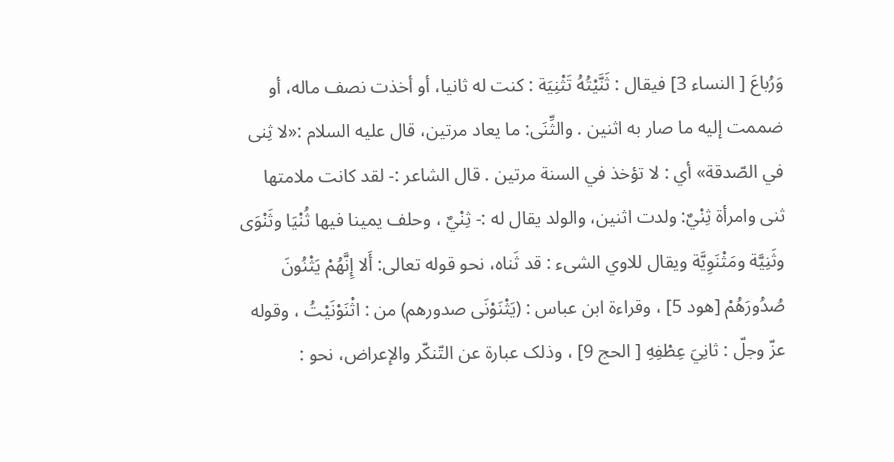وَرُباعَ [ النساء 3] فيقال : ثَنَّيْتُهُ تَثْنِيَة : كنت له ثانیا، أو أخذت نصف ماله، أو ضممت إليه ما صار به اثنین . والثِّنَى: ما يعاد مرتین، قال عليه السلام :«لا ثِنى في الصّدقة» أي : لا تؤخذ في السنة مرتین . قال الشاعر :- لقد کانت ملامتها ثنی وامرأة ثِنْيٌ: ولدت اثنین، والولد يقال له :- ثِنْيٌ ، وحلف يمينا فيها ثُنْيَا وثَنْوَى وثَنِيَّة ومَثْنَوِيَّة ويقال للاوي الشیء : قد ثَناه، نحو قوله تعالی: أَلا إِنَّهُمْ يَثْنُونَ صُدُورَهُمْ [هود 5] ، وقراءة ابن عباس : (يَثْنَوْنَى صدورهم) من : اثْنَوْنَيْتُ ، وقوله عزّ وجلّ : ثانِيَ عِطْفِهِ [ الحج 9] ، وذلک عبارة عن التّنكّر والإعراض، نحو :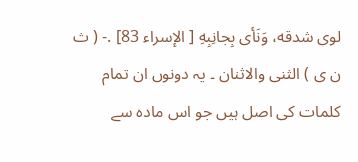لوی شدقه، وَنَأى بِجانِبِهِ [ الإسراء 83] .- ( ث ن ی ) الثنی والاثنان ۔ یہ دونوں ان تمام کلمات کی اصل ہیں جو اس مادہ سے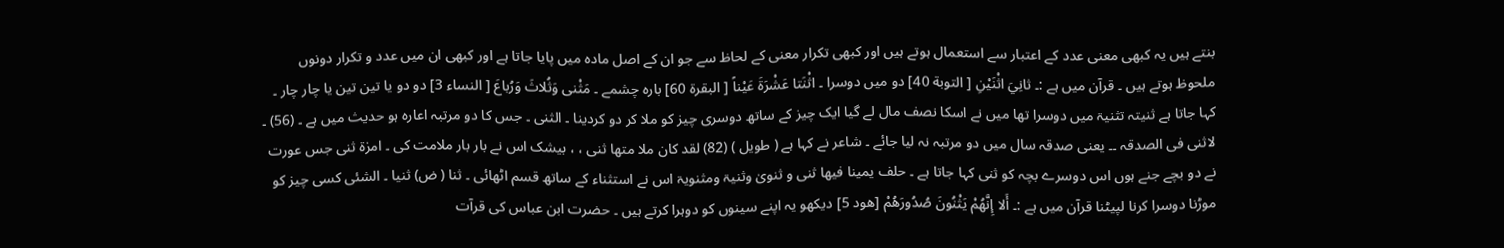بنتے ہیں یہ کبھی معنی عدد کے اعتبار سے استعمال ہوتے ہیں اور کبھی تکرار معنی کے لحاظ سے جو ان کے اصل مادہ میں پایا جاتا ہے اور کبھی ان میں عدد و تکرار دونوں ملحوظ ہوتے ہیں ۔ قرآن میں ہے :۔ ثانِيَ اثْنَيْنِ [ التوبة 40] دو میں دوسرا ۔ اثْنَتا عَشْرَةَ عَيْناً [ البقرة 60] بارہ چشمے ۔ مَثْنى وَثُلاثَ وَرُباعَ [ النساء 3] دو دو یا تین تین یا چار چار ۔ کہا جاتا ہے ثنیتہ تثنیۃ میں دوسرا تھا میں نے اسکا نصف مال لے گیا ایک چیز کے ساتھ دوسری چیز کو ملا کر دو کردینا ۔ الثنی ۔ جس کا دو مرتبہ اعارہ ہو حدیث میں ہے ۔ (56) ۔ لاثنی فی الصدقہ ۔۔ یعنی صدقہ سال میں دو مرتبہ نہ لیا جائے ۔ شاعر نے کہا ہے ( طویل ) (82) لقد کان ملا متھا ثنی ، ، بیشک اس نے بار بار ملامت کی ۔ امرٰۃ ثنی جس عورت نے دو بچے جنے ہوں اس دوسرے بچہ کو ثنی کہا جاتا ہے ۔ حلف یمینا فیھا ثنی و ثنویٰ وثنیۃ ومثنویۃ اس نے استثناء کے ساتھ قسم اٹھائی ۔ ثنا ( ض) ثنیا ۔ الشئی کسی چیز کو موڑنا دوسرا کرنا لپیٹنا قرآن میں ہے :۔ أَلا إِنَّهُمْ يَثْنُونَ صُدُورَهُمْ [هود 5] دیکھو یہ اپنے سینوں کو دوہرا کرتے ہیں ۔ حضرت ابن عباس کی قرآت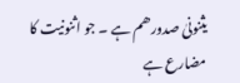یثنونیٰ صدورھم ہے ۔ جو اثنونیت کا مضارع ہے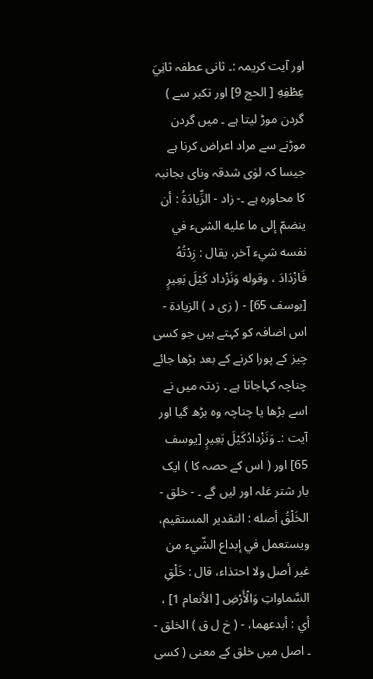اور آیت کریمہ :۔ ثانی عطفہ ثانِيَ عِطْفِهِ [ الحج 9] اور تکبر سے ) گردن موڑ لیتا ہے ۔ میں گردن موڑنے سے مراد اعراض کرنا ہے جیسا کہ لوٰی شدقہ ونای بجانبہ کا محاورہ ہے ۔- زاد - الزِّيادَةُ : أن ينضمّ إلى ما عليه الشیء في نفسه شيء آخر، يقال : زِدْتُهُ فَازْدَادَ ، وقوله وَنَزْداد كَيْلَ بَعِيرٍ [يوسف 65] - ( زی د ) الزیادۃ - اس اضافہ کو کہتے ہیں جو کسی چیز کے پورا کرنے کے بعد بڑھا جائے چناچہ کہاجاتا ہے ۔ زدتہ میں نے اسے بڑھا یا چناچہ وہ بڑھ گیا اور آیت :۔ وَنَزْدادُكَيْلَ بَعِيرٍ [يوسف 65] اور ( اس کے حصہ کا ) ایک بار شتر غلہ اور لیں گے ۔ - خلق - الخَلْقُ أصله : التقدیر المستقیم، ويستعمل في إبداع الشّيء من غير أصل ولا احتذاء، قال : خَلْقِ السَّماواتِ وَالْأَرْضِ [ الأنعام 1] ، أي : أبدعهما، - ( خ ل ق ) الخلق - ۔ اصل میں خلق کے معنی ( کسی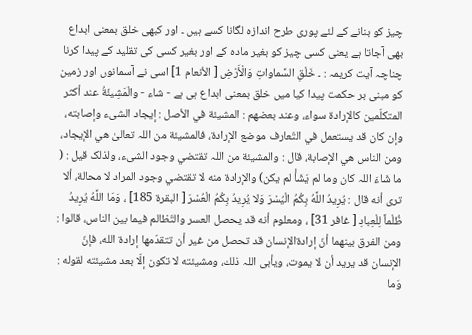چیز کو بنانے کے لئے پوری طرح اندازہ لگانا کسے ہیں ۔ اور کبھی خلق بمعنی ابداع بھی آجاتا ہے یعنی کسی چیز کو بغیر مادہ کے اور بغیر کسی کی تقلید کے پیدا کرنا چناچہ آیت کریمہ : ۔ خَلْقِ السَّماواتِ وَالْأَرْضِ [ الأنعام 1] اسی نے آسمانوں اور زمین کو مبنی بر حکمت پیدا کیا میں خلق بمعنی ابداع ہی ہے - شاء - والْمَشِيئَةُ عند أكثر المتکلّمين كالإرادة سواء، وعند بعضهم : المشيئة في الأصل : إيجاد الشیء وإصابته، وإن کان قد يستعمل في التّعارف موضع الإرادة، فالمشيئة من اللہ تعالیٰ هي الإيجاد، ومن الناس هي الإصابة، قال : والمشيئة من اللہ تقتضي وجود الشیء، ولذلک قيل : ( ما شَاءَ اللہ کان وما لم يَشَأْ لم يكن) والإرادة منه لا تقتضي وجود المراد لا محالة، ألا تری أنه قال : يُرِيدُ اللَّهُ بِكُمُ الْيُسْرَ وَلا يُرِيدُ بِكُمُ الْعُسْرَ [ البقرة 185] ، وَمَا اللَّهُ يُرِيدُ ظُلْماً لِلْعِبادِ [ غافر 31] ، ومعلوم أنه قد يحصل العسر والتّظالم فيما بين الناس، قالوا : ومن الفرق بينهما أنّ إرادةالإنسان قد تحصل من غير أن تتقدّمها إرادة الله، فإنّ الإنسان قد يريد أن لا يموت، ويأبى اللہ ذلك، ومشيئته لا تکون إلّا بعد مشيئته لقوله : وَما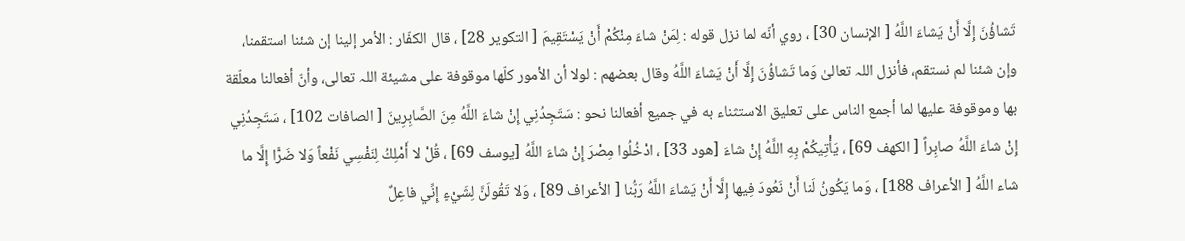تَشاؤُنَ إِلَّا أَنْ يَشاءَ اللَّهُ [ الإنسان 30] ، روي أنّه لما نزل قوله : لِمَنْ شاءَ مِنْكُمْ أَنْ يَسْتَقِيمَ [ التکوير 28] ، قال الکفّار : الأمر إلينا إن شئنا استقمنا، وإن شئنا لم نستقم، فأنزل اللہ تعالیٰ وَما تَشاؤُنَ إِلَّا أَنْ يَشاءَ اللَّهُ وقال بعضهم : لولا أن الأمور کلّها موقوفة علی مشيئة اللہ تعالی، وأنّ أفعالنا معلّقة بها وموقوفة عليها لما أجمع الناس علی تعلیق الاستثناء به في جمیع أفعالنا نحو : سَتَجِدُنِي إِنْ شاءَ اللَّهُ مِنَ الصَّابِرِينَ [ الصافات 102] ، سَتَجِدُنِي إِنْ شاءَ اللَّهُ صابِراً [ الكهف 69] ، يَأْتِيكُمْ بِهِ اللَّهُ إِنْ شاءَ [هود 33] ، ادْخُلُوا مِصْرَ إِنْ شاءَ اللَّهُ [يوسف 69] ، قُلْ لا أَمْلِكُ لِنَفْسِي نَفْعاً وَلا ضَرًّا إِلَّا ما شاء اللَّهُ [ الأعراف 188] ، وَما يَكُونُ لَنا أَنْ نَعُودَ فِيها إِلَّا أَنْ يَشاءَ اللَّهُ رَبُّنا [ الأعراف 89] ، وَلا تَقُولَنَّ لِشَيْءٍ إِنِّي فاعِلٌ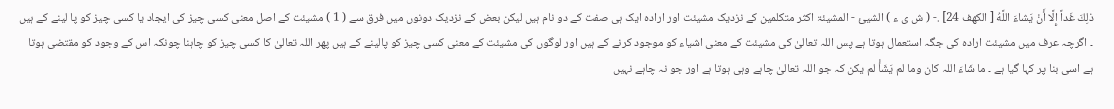ذلِكَ غَداً إِلَّا أَنْ يَشاءَ اللَّهُ [ الكهف 24] .- ( ش ی ء ) الشیئ - المشیئۃ اکثر متکلمین کے نزدیک مشیئت اور ارادہ ایک ہی صفت کے دو نام ہیں لیکن بعض کے نزدیک دونوں میں فرق سے ( 1 ) مشیئت کے اصل معنی کسی چیز کی ایجاد یا کسی چیز کو پا لینے کے ہیں ۔ اگرچہ عرف میں مشیئت ارادہ کی جگہ استعمال ہوتا ہے پس اللہ تعالیٰ کی مشیئت کے معنی اشیاء کو موجود کرنے کے ہیں اور لوگوں کی مشیئت کے معنی کسی چیز کو پالینے کے ہیں پھر اللہ تعالیٰ کا کسی چیز کو چاہنا چونکہ اس کے وجود کو مقتضی ہوتا ہے اسی بنا پر کہا گیا ہے ۔ ما شَاءَ اللہ کان وما لم يَشَأْ لم يكن کہ جو اللہ تعالیٰ چاہے وہی ہوتا ہے اور جو نہ چاہے نہیں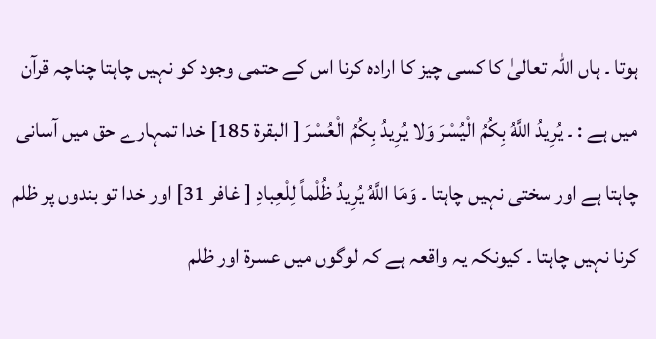ہوتا ۔ ہاں اللہ تعالیٰ کا کسی چیز کا ارادہ کرنا اس کے حتمی وجود کو نہیں چاہتا چناچہ قرآن میں ہے : ۔ يُرِيدُ اللَّهُ بِكُمُ الْيُسْرَ وَلا يُرِيدُ بِكُمُ الْعُسْرَ [ البقرة 185] خدا تمہارے حق میں آسانی چاہتا ہے اور سختی نہیں چاہتا ۔ وَمَا اللَّهُ يُرِيدُ ظُلْماً لِلْعِبادِ [ غافر 31] اور خدا تو بندوں پر ظلم کرنا نہیں چاہتا ۔ کیونکہ یہ واقعہ ہے کہ لوگوں میں عسرۃ اور ظلم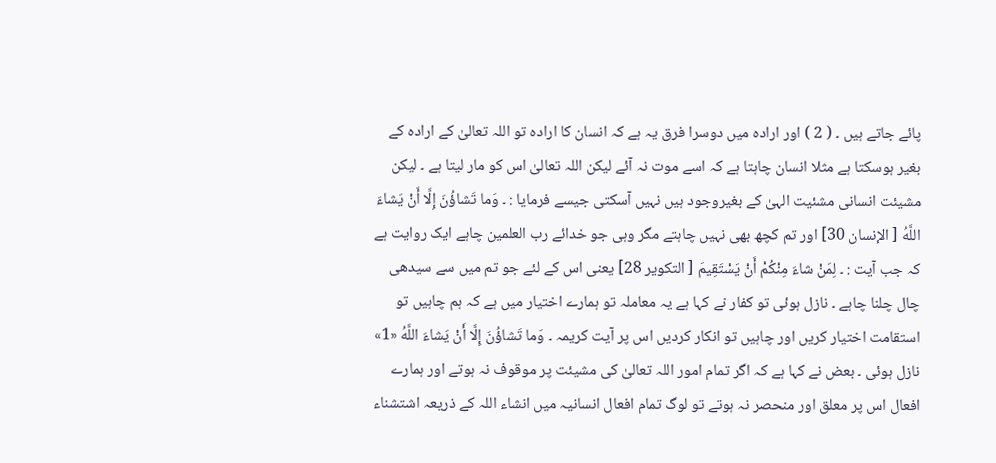پائے جاتے ہیں ۔ ( 2 ) اور ارادہ میں دوسرا فرق یہ ہے کہ انسان کا ارادہ تو اللہ تعالیٰ کے ارادہ کے بغیر ہوسکتا ہے مثلا انسان چاہتا ہے کہ اسے موت نہ آئے لیکن اللہ تعالیٰ اس کو مار لیتا ہے ۔ لیکن مشیئت انسانی مشئیت الہیٰ کے بغیروجود ہیں نہیں آسکتی جیسے فرمایا : ۔ وَما تَشاؤُنَ إِلَّا أَنْ يَشاءَ اللَّهُ [ الإنسان 30] اور تم کچھ بھی نہیں چاہتے مگر وہی جو خدائے رب العلمین چاہے ایک روایت ہے کہ جب آیت : ۔ لِمَنْ شاءَ مِنْكُمْ أَنْ يَسْتَقِيمَ [ التکوير 28] یعنی اس کے لئے جو تم میں سے سیدھی چال چلنا چاہے ۔ نازل ہوئی تو کفار نے کہا ہے یہ معاملہ تو ہمارے اختیار میں ہے کہ ہم چاہیں تو استقامت اختیار کریں اور چاہیں تو انکار کردیں اس پر آیت کریمہ ۔ وَما تَشاؤُنَ إِلَّا أَنْ يَشاءَ اللَّهُ «1» نازل ہوئی ۔ بعض نے کہا ہے کہ اگر تمام امور اللہ تعالیٰ کی مشیئت پر موقوف نہ ہوتے اور ہمارے افعال اس پر معلق اور منحصر نہ ہوتے تو لوگ تمام افعال انسانیہ میں انشاء اللہ کے ذریعہ اشتشناء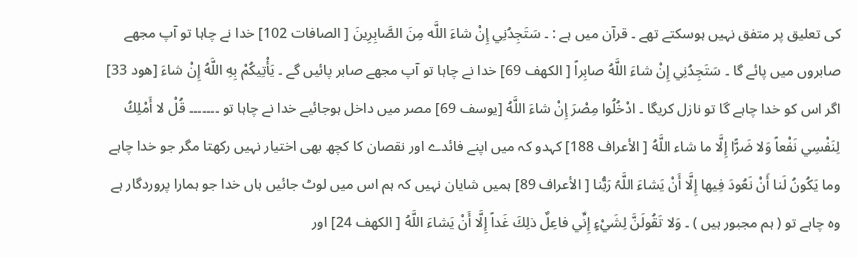کی تعلیق پر متفق نہیں ہوسکتے تھے ۔ قرآن میں ہے : ۔ سَتَجِدُنِي إِنْ شاءَ اللَّه مِنَ الصَّابِرِينَ [ الصافات 102] خدا نے چاہا تو آپ مجھے صابروں میں پائے گا ۔ سَتَجِدُنِي إِنْ شاءَ اللَّهُ صابِراً [ الكهف 69] خدا نے چاہا تو آپ مجھے صابر پائیں گے ۔ يَأْتِيكُمْ بِهِ اللَّهُ إِنْ شاءَ [هود 33] اگر اس کو خدا چاہے گا تو نازل کریگا ۔ ادْخُلُوا مِصْرَ إِنْ شاءَ اللَّهُ [يوسف 69] مصر میں داخل ہوجائیے خدا نے چاہا تو ۔۔۔۔۔۔۔ قُلْ لا أَمْلِكُ لِنَفْسِي نَفْعاً وَلا ضَرًّا إِلَّا ما شاء اللَّهُ [ الأعراف 188] کہدو کہ میں اپنے فائدے اور نقصان کا کچھ بھی اختیار نہیں رکھتا مگر جو خدا چاہے وما يَكُونُ لَنا أَنْ نَعُودَ فِيها إِلَّا أَنْ يَشاءَ اللَّہُ رَبُّنا [ الأعراف 89] ہمیں شایان نہیں کہ ہم اس میں لوٹ جائیں ہاں خدا جو ہمارا پروردگار ہے وہ چاہے تو ( ہم مجبور ہیں ) ۔ وَلا تَقُولَنَّ لِشَيْءٍ إِنِّي فاعِلٌ ذلِكَ غَداً إِلَّا أَنْ يَشاءَ اللَّهُ [ الكهف 24] اور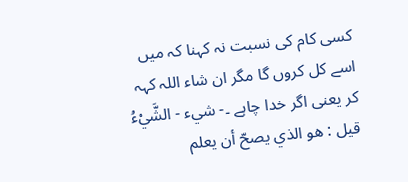کسی کام کی نسبت نہ کہنا کہ میں اسے کل کروں گا مگر ان شاء اللہ کہہ کر یعنی اگر خدا چاہے ۔- شيء - الشَّيْءُ قيل : هو الذي يصحّ أن يعلم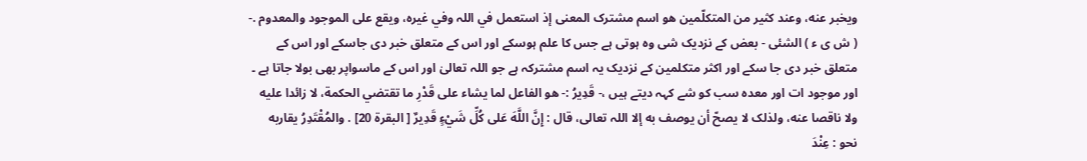ويخبر عنه، وعند کثير من المتکلّمين هو اسم مشترک المعنی إذ استعمل في اللہ وفي غيره، ويقع علی الموجود والمعدوم .- ( ش ی ء ) الشئی - بعض کے نزدیک شی وہ ہوتی ہے جس کا علم ہوسکے اور اس کے متعلق خبر دی جاسکے اور اس کے متعلق خبر دی جا سکے اور اکثر متکلمین کے نزدیک یہ اسم مشترکہ ہے جو اللہ تعالیٰ اور اس کے ماسواپر بھی بولا جاتا ہے ۔ اور موجود ات اور معدہ سب کو شے کہہ دیتے ہیں ،- قَدِيرُ :- هو الفاعل لما يشاء علی قَدْرِ ما تقتضي الحکمة، لا زائدا عليه ولا ناقصا عنه، ولذلک لا يصحّ أن يوصف به إلا اللہ تعالی، قال : إِنَّ اللَّهَ عَلى كُلِّ شَيْءٍ قَدِيرٌ [ البقرة 20] . والمُقْتَدِرُ يقاربه نحو : عِنْدَ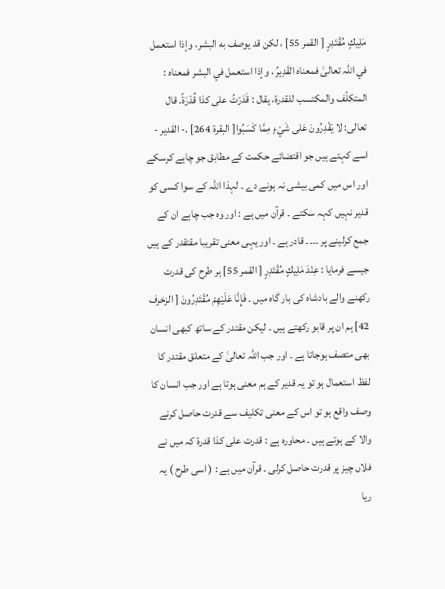مَلِيكٍ مُقْتَدِرٍ [ القمر 55] ، لکن قد يوصف به البشر، وإذا استعمل في اللہ تعالیٰ فمعناه القَدِيرُ ، وإذا استعمل في البشر فمعناه : المتکلّف والمکتسب للقدرة، يقال : قَدَرْتُ علی كذا قُدْرَةً. قال تعالی: لا يَقْدِرُونَ عَلى شَيْءٍ مِمَّا كَسَبُوا[ البقرة 264] .- القدیر - اسے کہتے ہیں جو اقتضائے حکمت کے مطابق جو چاہے کرسکے اور اس میں کمی بیشی نہ ہونے دے ۔ لہذا اللہ کے سوا کسی کو قدیر نہیں کہہ سکتے ۔ قرآن میں ہے : اور وہ جب چاہے ان کے جمع کرلینے پر ۔۔۔۔ قادر ہے ۔ اور یہی معنی تقریبا مقتقدر کے ہیں جیسے فرمایا : عِنْدَ مَلِيكٍ مُقْتَدِرٍ [ القمر 55] ہر طرح کی قدرت رکھنے والے بادشاہ کی بار گاہ میں ۔ فَإِنَّا عَلَيْهِمْ مُقْتَدِرُونَ [ الزخرف 42] ہم ان پر قابو رکھتے ہیں ۔ لیکن مقتدر کے ساتھ کبھی انسان بھی متصف ہوجاتا ہے ۔ اور جب اللہ تعالیٰ کے متعلق مقتدر کا لفظ استعمال ہو تو یہ قدیر کے ہم معنی ہوتا ہے اور جب انسان کا وصف واقع ہو تو اس کے معنی تکلیف سے قدرت حاصل کرنے والا کے ہوتے ہیں ۔ محاورہ ہے : قدرت علی کذا قدرۃ کہ میں نے فلاں چیز پر قدرت حاصل کرلی ۔ قرآن میں ہے : ( اسی طرح ) یہ ریا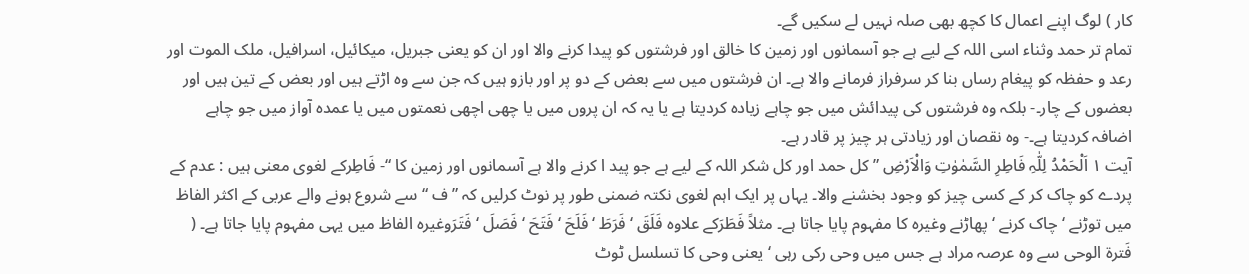کار ) لوگ اپنے اعمال کا کچھ بھی صلہ نہیں لے سکیں گے۔
تمام تر حمد وثناء اسی اللہ کے لیے ہے جو آسمانوں اور زمین کا خالق اور فرشتوں کو پیدا کرنے والا اور ان کو یعنی جبریل، میکائیل، اسرافیل، ملک الموت اور رعد و حفظہ کو پیغام رساں بنا کر سرفراز فرمانے والا ہے۔ ان فرشتوں میں سے بعض کے دو پر اور بازو ہیں کہ جن سے وہ اڑتے ہیں اور بعض کے تین ہیں اور بعضوں کے چار۔- بلکہ وہ فرشتوں کی پیدائش میں جو چاہے زیادہ کردیتا ہے یا یہ کہ ان پروں میں یا چھی اچھی نعمتوں میں یا عمدہ آواز میں جو چاہے اضافہ کردیتا ہے۔- وہ نقصان اور زیادتی ہر چیز پر قادر ہے۔
آیت ١ اَلْحَمْدُ لِلّٰہِ فَاطِرِ السَّمٰوٰتِ وَالْاَرْضِ ” کل حمد اور کل شکر اللہ کے لیے ہے جو پید ا کرنے والا ہے آسمانوں اور زمین کا “- فَاطِرکے لغوی معنی ہیں : عدم کے پردے کو چاک کر کے کسی چیز کو وجود بخشنے والا۔ یہاں پر ایک اہم لغوی نکتہ ضمنی طور پر نوٹ کرلیں کہ ” ف “ سے شروع ہونے والے عربی کے اکثر الفاظ میں توڑنے ‘ چاک کرنے ‘ پھاڑنے وغیرہ کا مفہوم پایا جاتا ہے۔ مثلاً فَطَرَکے علاوہ فَلَقَ ‘ فَرَطَ ‘ فَلَحَ ‘ فَتَحَ ‘ فَصَلَ ‘ فَتَرَوغیرہ الفاظ میں یہی مفہوم پایا جاتا ہے۔ ( فَترۃ الوحی سے وہ عرصہ مراد ہے جس میں وحی رکی رہی ‘ یعنی وحی کا تسلسل ٹوٹ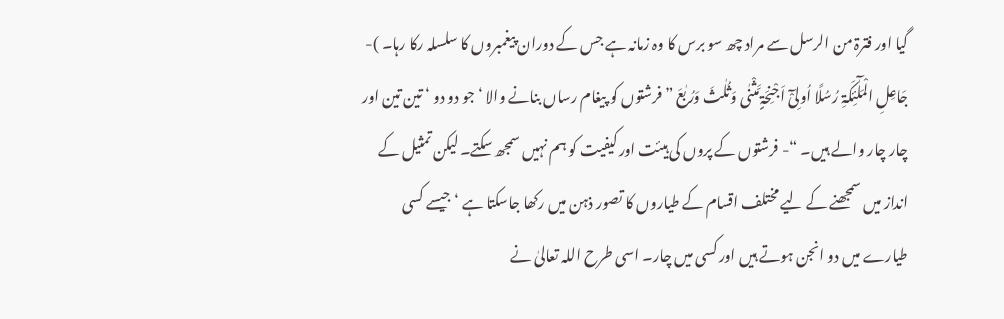گیا اور فترۃ من الرسل سے مراد چھ سو برس کا وہ زمانہ ہے جس کے دوران پیغمبروں کا سلسلہ رکا رہا۔ )- جَاعِلِ الْمَلٰٓئِکَۃِ رُسُلًا اُولِیْٓ اَجْنِحَۃٍ مَّثْنٰی وَثُلٰثَ وَرُبٰعَ ” فرشتوں کو پیغام رساں بنانے والا ‘ جو دو دو ‘ تین تین اور چار چار والے ہیں۔ “- فرشتوں کے پروں کی ہیئت اور کیفیت کو ہم نہیں سمجھ سکتے۔ لیکن تمثیل کے انداز میں سمجھنے کے لیے مختلف اقسام کے طیاروں کا تصور ذہن میں رکھا جاسکتا ہے ‘ جیسے کسی طیارے میں دو انجن ہوتے ہیں اور کسی میں چار۔ اسی طرح اللہ تعالیٰ نے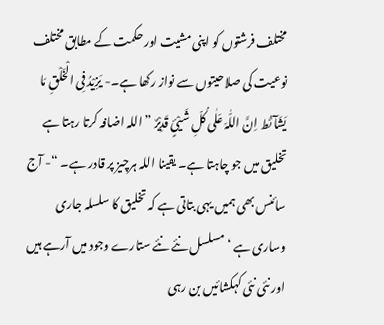مختلف فرشتوں کو اپنی مشیت اور حکمت کے مطابق مختلف نوعیت کی صلاحیتوں سے نواز رکھا ہے۔- یَزِیْدُ فِی الْخَلْقِ مَا یَشَآئُط اِنَّ اللّٰہَ عَلٰی کُلِّ شَیْئٍ قَدِیْرٌ ” اللہ اضافہ کرتا رہتا ہے تخلیق میں جو چاہتا ہے۔ یقینا اللہ ہرچیز پر قادر ہے۔ “- آج سائنس بھی ہمیں یہی بتاتی ہے کہ تخلیق کا سلسلہ جاری وساری ہے ‘ مسلسل نئے نئے ستارے وجود میں آرہے ہیں اور نئی نئی کہکشائیں بن رہی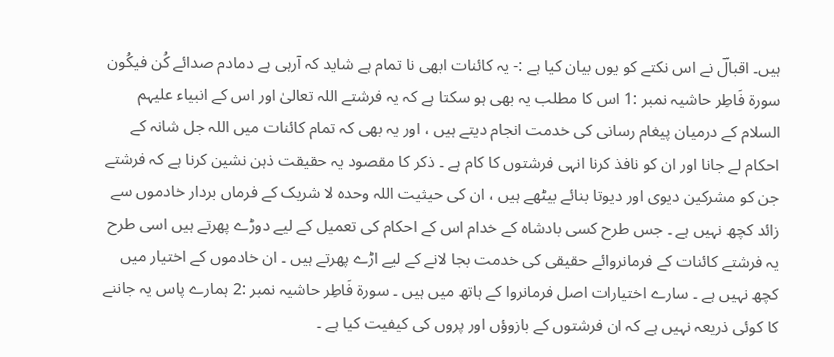ہیں۔ اقبالؔ نے اس نکتے کو یوں بیان کیا ہے :- یہ کائنات ابھی نا تمام ہے شاید کہ آرہی ہے دمادم صدائے کُن فیکُون
سورة فَاطِر حاشیہ نمبر :1 اس کا مطلب یہ بھی ہو سکتا ہے کہ یہ فرشتے اللہ تعالیٰ اور اس کے انبیاء علیہم السلام کے درمیان پیغام رسانی کی خدمت انجام دیتے ہیں ، اور یہ بھی کہ تمام کائنات میں اللہ جل شانہ کے احکام لے جانا اور ان کو نافذ کرنا انہی فرشتوں کا کام ہے ۔ ذکر کا مقصود یہ حقیقت ذہن نشین کرنا ہے کہ فرشتے جن کو مشرکین دیوی اور دیوتا بنائے بیٹھے ہیں ، ان کی حیثیت اللہ وحدہ لا شریک کے فرماں بردار خادموں سے زائد کچھ نہیں ہے ۔ جس طرح کسی بادشاہ کے خدام اس کے احکام کی تعمیل کے لیے دوڑے پھرتے ہیں اسی طرح یہ فرشتے کائنات کے فرمانروائے حقیقی کی خدمت بجا لانے کے لیے اڑے پھرتے ہیں ۔ ان خادموں کے اختیار میں کچھ نہیں ہے ۔ سارے اختیارات اصل فرمانروا کے ہاتھ میں ہیں ۔ سورة فَاطِر حاشیہ نمبر :2 ہمارے پاس یہ جاننے کا کوئی ذریعہ نہیں ہے کہ ان فرشتوں کے بازوؤں اور پروں کی کیفیت کیا ہے ۔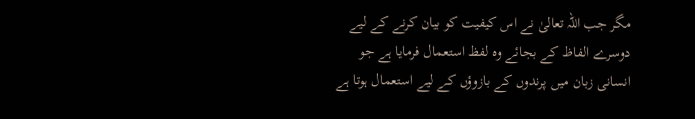مگر جب اللہ تعالیٰ نے اس کیفیت کو بیان کرنے کے لیے دوسرے الفاظ کے بجائے وہ لفظ استعمال فرمایا ہے جو انسانی زبان میں پرندوں کے بازوؤں کے لیے استعمال ہوتا ہے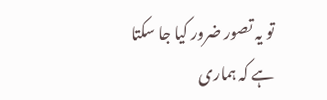تو یہ تصور ضرور کیا جا سکتا ہے کہ ہماری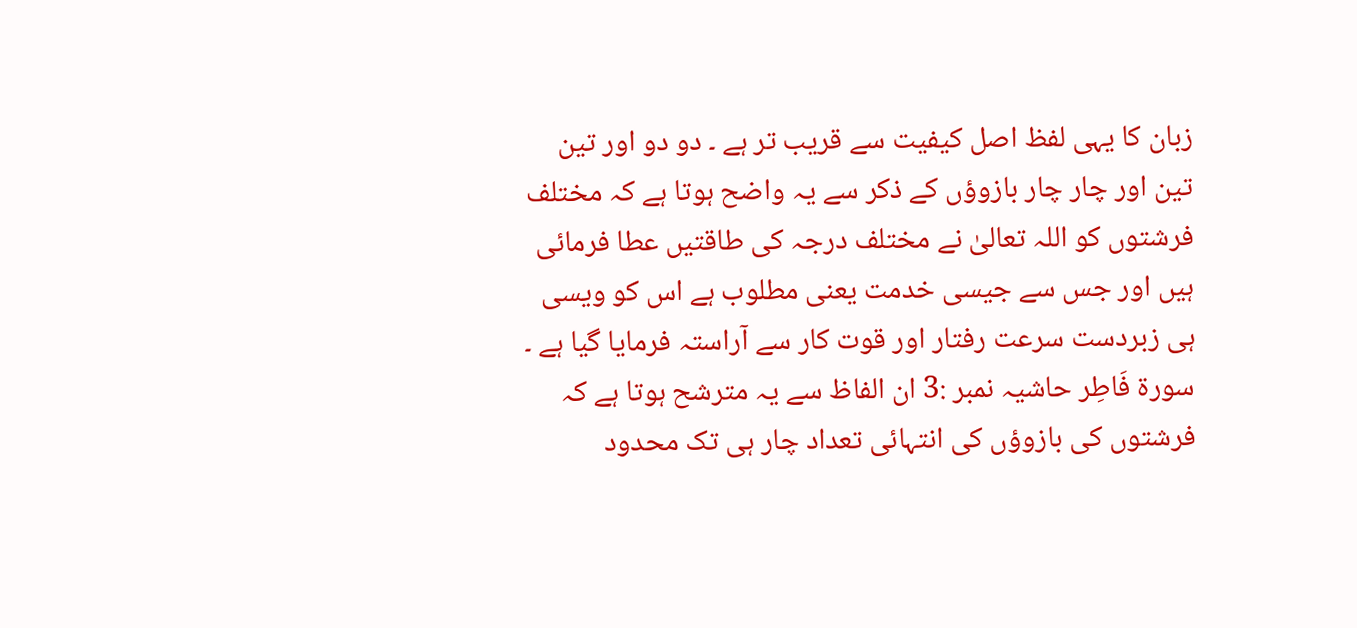زبان کا یہی لفظ اصل کیفیت سے قریب تر ہے ۔ دو دو اور تین تین اور چار چار بازوؤں کے ذکر سے یہ واضح ہوتا ہے کہ مختلف فرشتوں کو اللہ تعالیٰ نے مختلف درجہ کی طاقتیں عطا فرمائی ہیں اور جس سے جیسی خدمت یعنی مطلوب ہے اس کو ویسی ہی زبردست سرعت رفتار اور قوت کار سے آراستہ فرمایا گیا ہے ۔ سورة فَاطِر حاشیہ نمبر :3 ان الفاظ سے یہ مترشح ہوتا ہے کہ فرشتوں کی بازوؤں کی انتہائی تعداد چار ہی تک محدود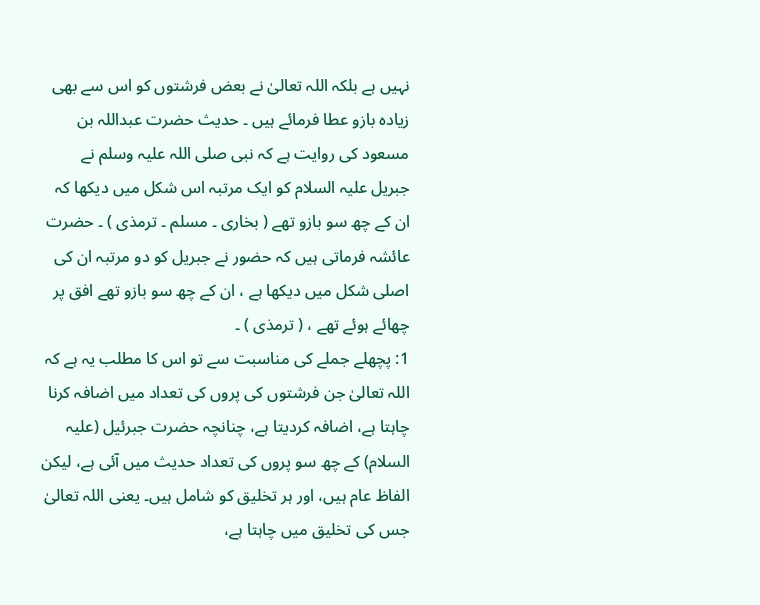نہیں ہے بلکہ اللہ تعالیٰ نے بعض فرشتوں کو اس سے بھی زیادہ بازو عطا فرمائے ہیں ۔ حدیث حضرت عبداللہ بن مسعود کی روایت ہے کہ نبی صلی اللہ علیہ وسلم نے جبریل علیہ السلام کو ایک مرتبہ اس شکل میں دیکھا کہ ان کے چھ سو بازو تھے ( بخاری ۔ مسلم ۔ ترمذی ) ۔ حضرت عائشہ فرماتی ہیں کہ حضور نے جبریل کو دو مرتبہ ان کی اصلی شکل میں دیکھا ہے ، ان کے چھ سو بازو تھے افق پر چھائے ہوئے تھے ، ( ترمذی ) ۔
1: پچھلے جملے کی مناسبت سے تو اس کا مطلب یہ ہے کہ اللہ تعالیٰ جن فرشتوں کی پروں کی تعداد میں اضافہ کرنا چاہتا ہے، اضافہ کردیتا ہے، چنانچہ حضرت جبرئیل (علیہ السلام) کے چھ سو پروں کی تعداد حدیث میں آئی ہے، لیکن الفاظ عام ہیں، اور ہر تخلیق کو شامل ہیں۔ یعنی اللہ تعالیٰ جس کی تخلیق میں چاہتا ہے،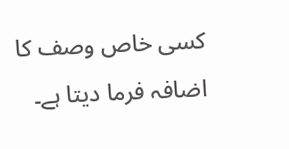کسی خاص وصف کا اضافہ فرما دیتا ہے۔